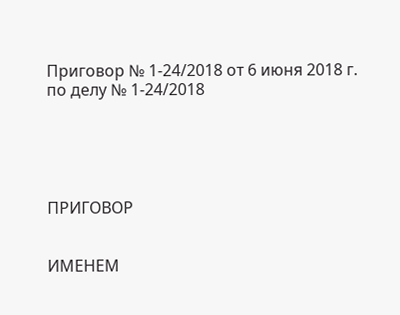Приговор № 1-24/2018 от 6 июня 2018 г. по делу № 1-24/2018





ПРИГОВОР


ИМЕНЕМ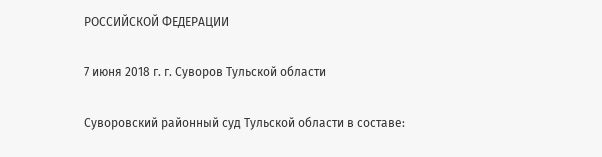РОССИЙСКОЙ ФЕДЕРАЦИИ

7 июня 2018 г. г. Суворов Тульской области

Суворовский районный суд Тульской области в составе: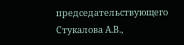председательствующего Стукалова А.В.,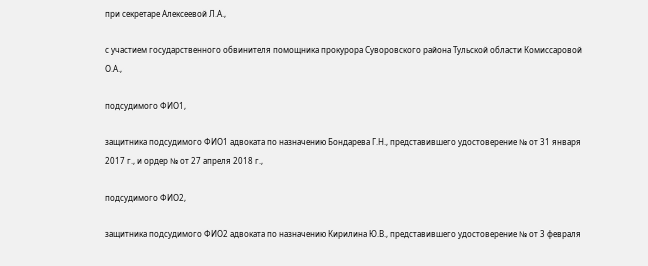при секретаре Алексеевой Л.А.,

с участием государственного обвинителя помощника прокурора Суворовского района Тульской области Комиссаровой О.А.,

подсудимого ФИО1,

защитника подсудимого ФИО1 адвоката по назначению Бондарева Г.Н., представившего удостоверение № от 31 января 2017 г., и ордер № от 27 апреля 2018 г.,

подсудимого ФИО2,

защитника подсудимого ФИО2 адвоката по назначению Кирилина Ю.В., представившего удостоверение № от 3 февраля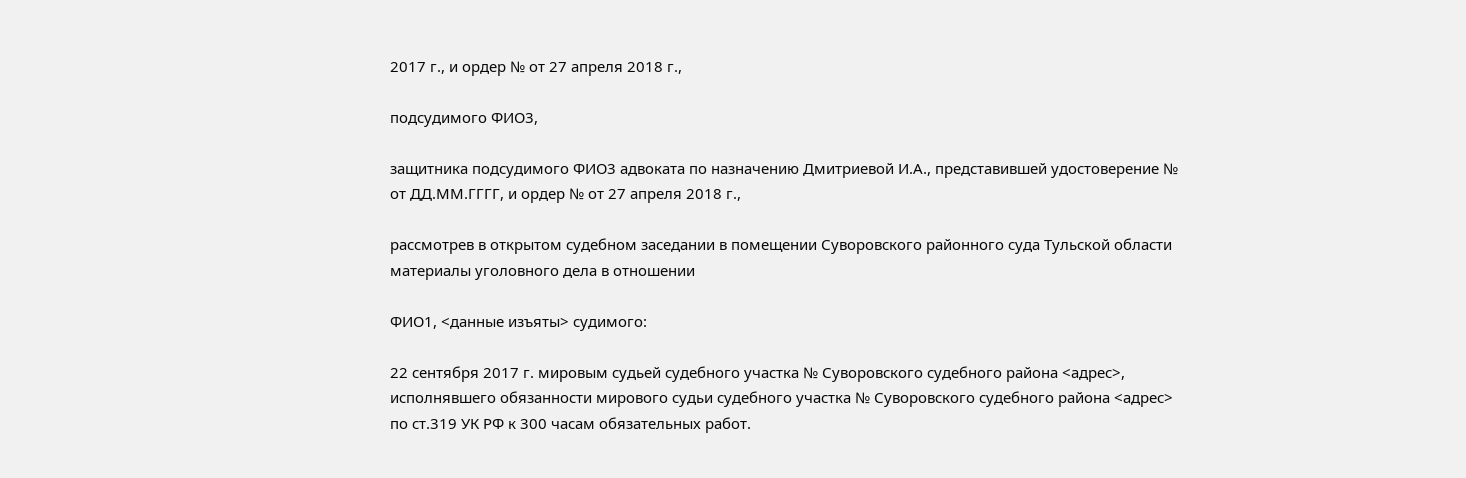2017 г., и ордер № от 27 апреля 2018 г.,

подсудимого ФИО3,

защитника подсудимого ФИО3 адвоката по назначению Дмитриевой И.А., представившей удостоверение № от ДД.ММ.ГГГГ, и ордер № от 27 апреля 2018 г.,

рассмотрев в открытом судебном заседании в помещении Суворовского районного суда Тульской области материалы уголовного дела в отношении

ФИО1, <данные изъяты> судимого:

22 сентября 2017 г. мировым судьей судебного участка № Суворовского судебного района <адрес>, исполнявшего обязанности мирового судьи судебного участка № Суворовского судебного района <адрес> по ст.319 УК РФ к 300 часам обязательных работ.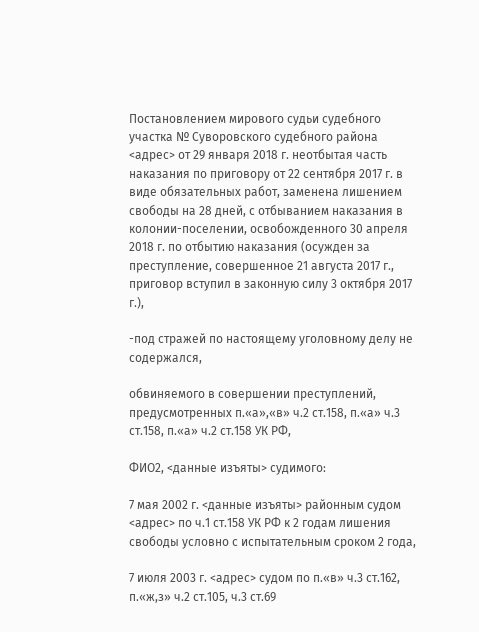Постановлением мирового судьи судебного участка № Суворовского судебного района <адрес> от 29 января 2018 г. неотбытая часть наказания по приговору от 22 сентября 2017 г. в виде обязательных работ, заменена лишением свободы на 28 дней, с отбыванием наказания в колонии-поселении, освобожденного 30 апреля 2018 г. по отбытию наказания (осужден за преступление, совершенное 21 августа 2017 г., приговор вступил в законную силу 3 октября 2017 г.),

-под стражей по настоящему уголовному делу не содержался,

обвиняемого в совершении преступлений, предусмотренных п.«а»,«в» ч.2 ст.158, п.«а» ч.3 ст.158, п.«а» ч.2 ст.158 УК РФ,

ФИО2, <данные изъяты> судимого:

7 мая 2002 г. <данные изъяты> районным судом <адрес> по ч.1 ст.158 УК РФ к 2 годам лишения свободы условно с испытательным сроком 2 года,

7 июля 2003 г. <адрес> судом по п.«в» ч.3 ст.162, п.«ж,з» ч.2 ст.105, ч.3 ст.69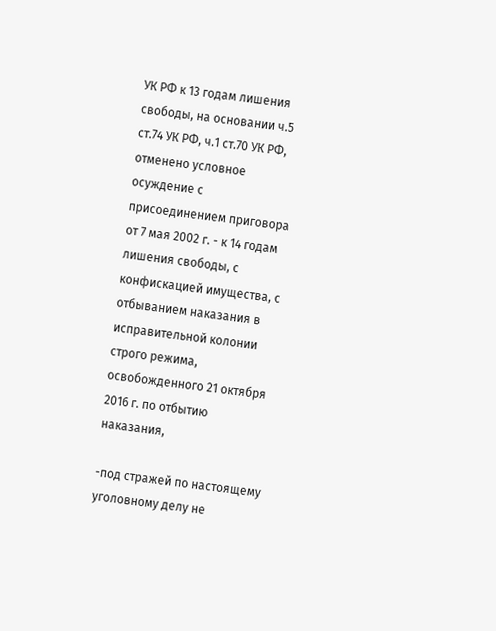УК РФ к 13 годам лишения свободы, на основании ч.5 ст.74 УК РФ, ч.1 ст.70 УК РФ, отменено условное осуждение с присоединением приговора от 7 мая 2002 г. - к 14 годам лишения свободы, с конфискацией имущества, с отбыванием наказания в исправительной колонии строго режима, освобожденного 21 октября 2016 г. по отбытию наказания,

-под стражей по настоящему уголовному делу не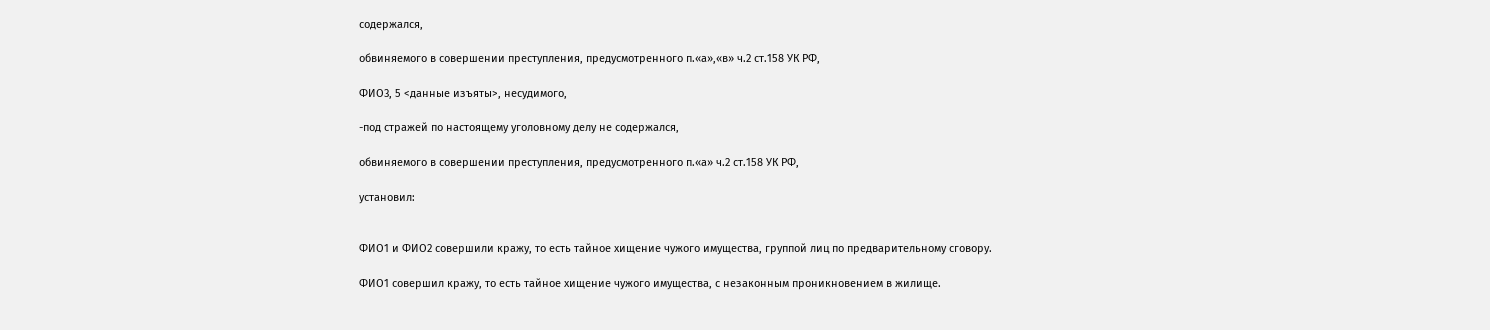содержался,

обвиняемого в совершении преступления, предусмотренного п.«а»,«в» ч.2 ст.158 УК РФ,

ФИО3, 5 <данные изъяты>, несудимого,

-под стражей по настоящему уголовному делу не содержался,

обвиняемого в совершении преступления, предусмотренного п.«а» ч.2 ст.158 УК РФ,

установил:


ФИО1 и ФИО2 совершили кражу, то есть тайное хищение чужого имущества, группой лиц по предварительному сговору.

ФИО1 совершил кражу, то есть тайное хищение чужого имущества, с незаконным проникновением в жилище.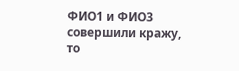ФИО1 и ФИО3 совершили кражу, то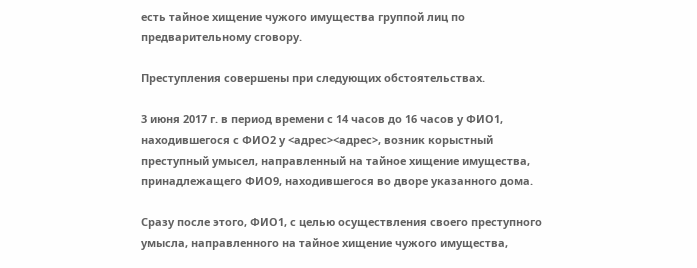есть тайное хищение чужого имущества группой лиц по предварительному сговору.

Преступления совершены при следующих обстоятельствах.

3 июня 2017 г. в период времени с 14 часов до 16 часов у ФИО1, находившегося с ФИО2 у <адрес><адрес>, возник корыстный преступный умысел, направленный на тайное хищение имущества, принадлежащего ФИО9, находившегося во дворе указанного дома.

Сразу после этого, ФИО1, с целью осуществления своего преступного умысла, направленного на тайное хищение чужого имущества,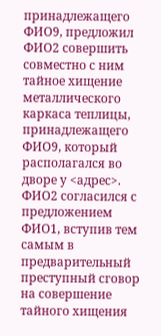принадлежащего ФИО9, предложил ФИО2 совершить совместно с ним тайное хищение металлического каркаса теплицы, принадлежащего ФИО9, который располагался во дворе у <адрес>. ФИО2 согласился с предложением ФИО1, вступив тем самым в предварительный преступный сговор на совершение тайного хищения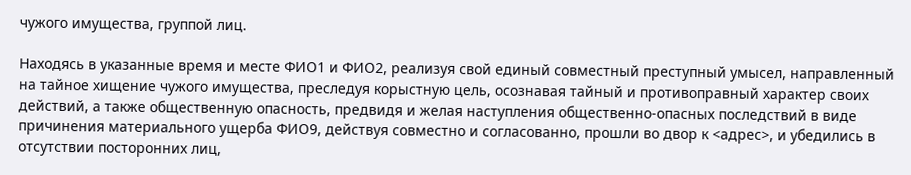чужого имущества, группой лиц.

Находясь в указанные время и месте ФИО1 и ФИО2, реализуя свой единый совместный преступный умысел, направленный на тайное хищение чужого имущества, преследуя корыстную цель, осознавая тайный и противоправный характер своих действий, а также общественную опасность, предвидя и желая наступления общественно-опасных последствий в виде причинения материального ущерба ФИО9, действуя совместно и согласованно, прошли во двор к <адрес>, и убедились в отсутствии посторонних лиц,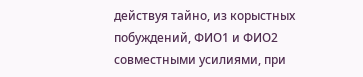действуя тайно, из корыстных побуждений, ФИО1 и ФИО2 совместными усилиями, при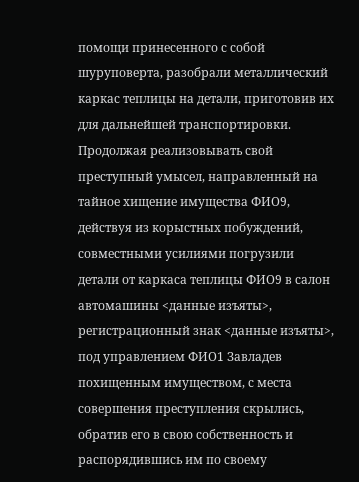помощи принесенного с собой шуруповерта, разобрали металлический каркас теплицы на детали, приготовив их для дальнейшей транспортировки. Продолжая реализовывать свой преступный умысел, направленный на тайное хищение имущества ФИО9, действуя из корыстных побуждений, совместными усилиями погрузили детали от каркаса теплицы ФИО9 в салон автомашины <данные изъяты>, регистрационный знак <данные изъяты>, под управлением ФИО1 Завладев похищенным имуществом, с места совершения преступления скрылись, обратив его в свою собственность и распорядившись им по своему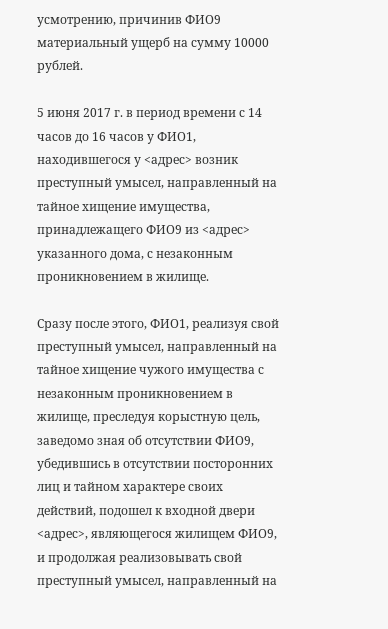усмотрению, причинив ФИО9 материальный ущерб на сумму 10000 рублей.

5 июня 2017 г. в период времени с 14 часов до 16 часов у ФИО1, находившегося у <адрес> возник преступный умысел, направленный на тайное хищение имущества, принадлежащего ФИО9 из <адрес> указанного дома, с незаконным проникновением в жилище.

Сразу после этого, ФИО1, реализуя свой преступный умысел, направленный на тайное хищение чужого имущества с незаконным проникновением в жилище, преследуя корыстную цель, заведомо зная об отсутствии ФИО9, убедившись в отсутствии посторонних лиц и тайном характере своих действий, подошел к входной двери <адрес>, являющегося жилищем ФИО9, и продолжая реализовывать свой преступный умысел, направленный на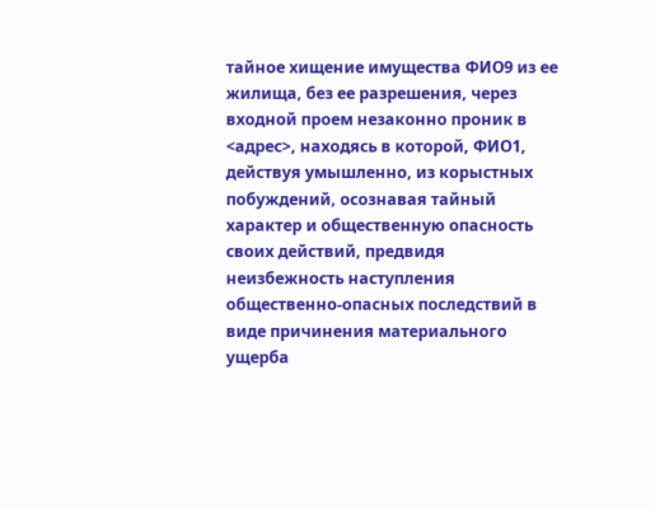тайное хищение имущества ФИО9 из ее жилища, без ее разрешения, через входной проем незаконно проник в <адрес>, находясь в которой, ФИО1, действуя умышленно, из корыстных побуждений, осознавая тайный характер и общественную опасность своих действий, предвидя неизбежность наступления общественно-опасных последствий в виде причинения материального ущерба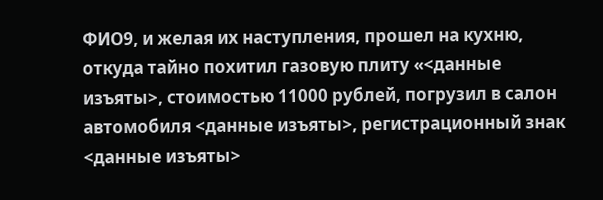ФИО9, и желая их наступления, прошел на кухню, откуда тайно похитил газовую плиту «<данные изъяты>, стоимостью 11000 рублей, погрузил в салон автомобиля <данные изъяты>, регистрационный знак <данные изъяты>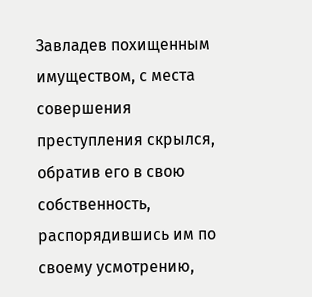Завладев похищенным имуществом, с места совершения преступления скрылся, обратив его в свою собственность, распорядившись им по своему усмотрению,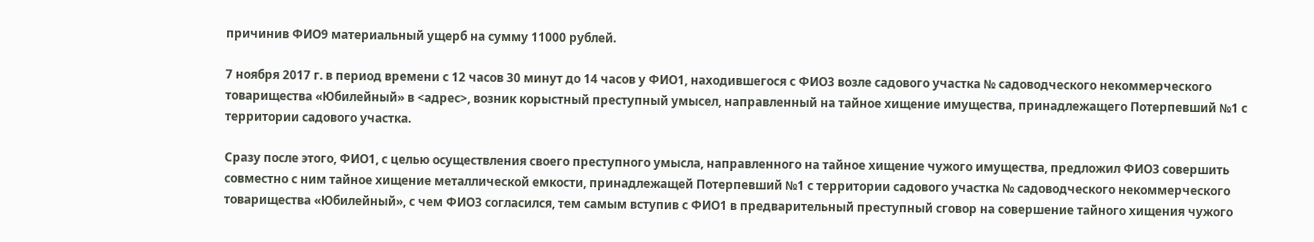причинив ФИО9 материальный ущерб на сумму 11000 рублей.

7 ноября 2017 г. в период времени с 12 часов 30 минут до 14 часов у ФИО1, находившегося с ФИО3 возле садового участка № садоводческого некоммерческого товарищества «Юбилейный» в <адрес>, возник корыстный преступный умысел, направленный на тайное хищение имущества, принадлежащего Потерпевший №1 с территории садового участка.

Сразу после этого, ФИО1, с целью осуществления своего преступного умысла, направленного на тайное хищение чужого имущества, предложил ФИО3 совершить совместно с ним тайное хищение металлической емкости, принадлежащей Потерпевший №1 с территории садового участка № садоводческого некоммерческого товарищества «Юбилейный», с чем ФИО3 согласился, тем самым вступив с ФИО1 в предварительный преступный сговор на совершение тайного хищения чужого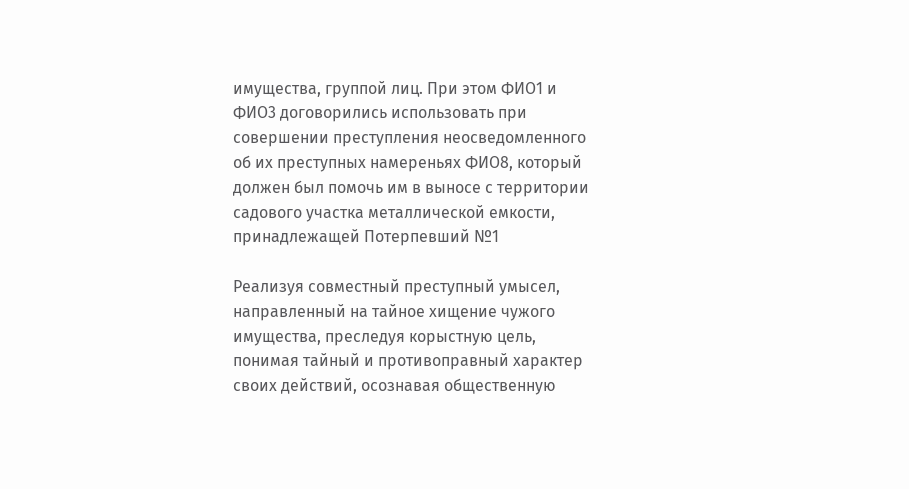имущества, группой лиц. При этом ФИО1 и ФИО3 договорились использовать при совершении преступления неосведомленного об их преступных намереньях ФИО8, который должен был помочь им в выносе с территории садового участка металлической емкости, принадлежащей Потерпевший №1

Реализуя совместный преступный умысел, направленный на тайное хищение чужого имущества, преследуя корыстную цель, понимая тайный и противоправный характер своих действий, осознавая общественную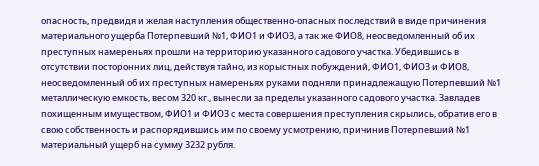опасность, предвидя и желая наступления общественно-опасных последствий в виде причинения материального ущерба Потерпевший №1, ФИО1 и ФИО3, а так же ФИО8, неосведомленный об их преступных намереньях прошли на территорию указанного садового участка. Убедившись в отсутствии посторонних лиц, действуя тайно, из корыстных побуждений, ФИО1, ФИО3 и ФИО8, неосведомленный об их преступных намереньях руками подняли принадлежащую Потерпевший №1 металлическую емкость, весом 320 кг., вынесли за пределы указанного садового участка. Завладев похищенным имуществом, ФИО1 и ФИО3 с места совершения преступления скрылись, обратив его в свою собственность и распорядившись им по своему усмотрению, причинив Потерпевший №1 материальный ущерб на сумму 3232 рубля.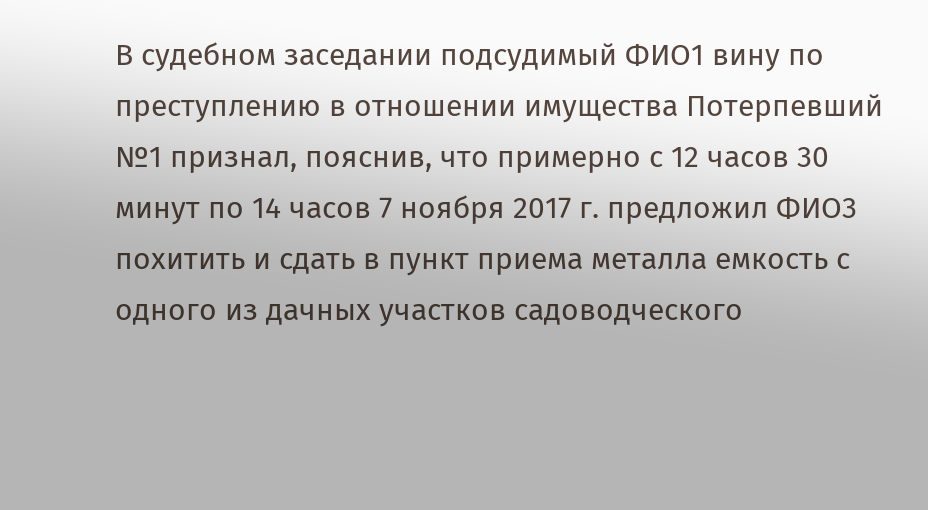В судебном заседании подсудимый ФИО1 вину по преступлению в отношении имущества Потерпевший №1 признал, пояснив, что примерно с 12 часов 30 минут по 14 часов 7 ноября 2017 г. предложил ФИО3 похитить и сдать в пункт приема металла емкость с одного из дачных участков садоводческого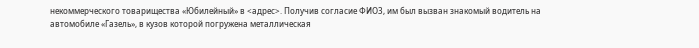некоммерческого товарищества «Юбилейный» в <адрес>. Получив согласие ФИО3, им был вызван знакомый водитель на автомобиле «Газель», в кузов которой погружена металлическая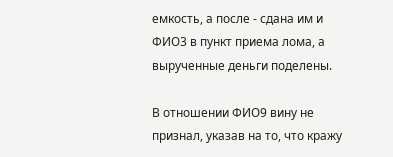емкость, а после - сдана им и ФИО3 в пункт приема лома, а вырученные деньги поделены.

В отношении ФИО9 вину не признал, указав на то, что кражу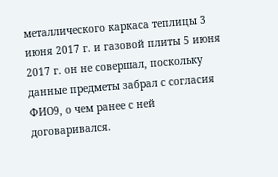металлического каркаса теплицы 3 июня 2017 г. и газовой плиты 5 июня 2017 г. он не совершал, поскольку данные предметы забрал с согласия ФИО9, о чем ранее с ней договаривался.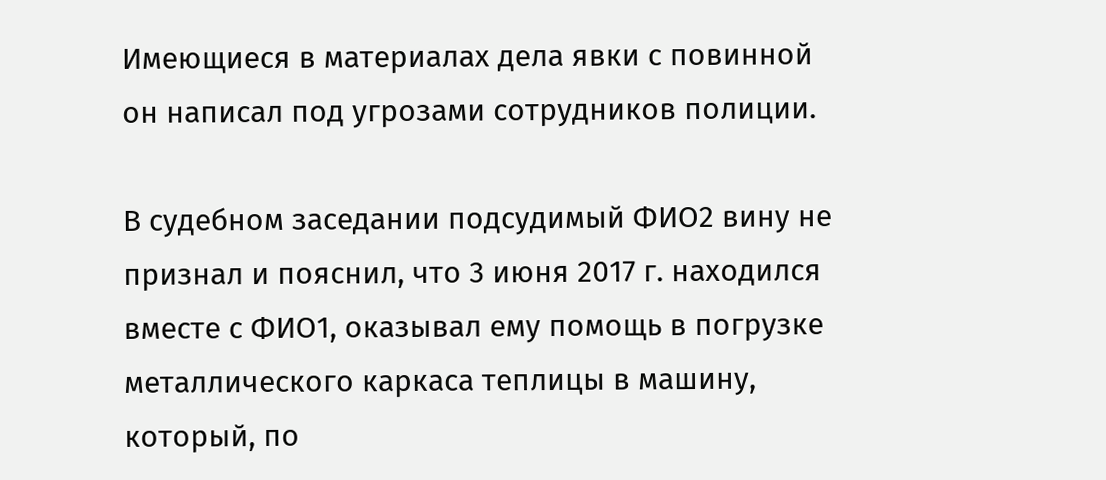Имеющиеся в материалах дела явки с повинной он написал под угрозами сотрудников полиции.

В судебном заседании подсудимый ФИО2 вину не признал и пояснил, что 3 июня 2017 г. находился вместе с ФИО1, оказывал ему помощь в погрузке металлического каркаса теплицы в машину, который, по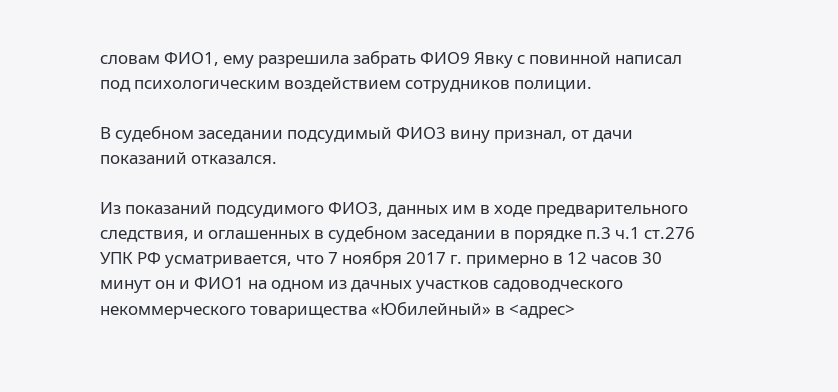словам ФИО1, ему разрешила забрать ФИО9 Явку с повинной написал под психологическим воздействием сотрудников полиции.

В судебном заседании подсудимый ФИО3 вину признал, от дачи показаний отказался.

Из показаний подсудимого ФИО3, данных им в ходе предварительного следствия, и оглашенных в судебном заседании в порядке п.3 ч.1 ст.276 УПК РФ усматривается, что 7 ноября 2017 г. примерно в 12 часов 30 минут он и ФИО1 на одном из дачных участков садоводческого некоммерческого товарищества «Юбилейный» в <адрес>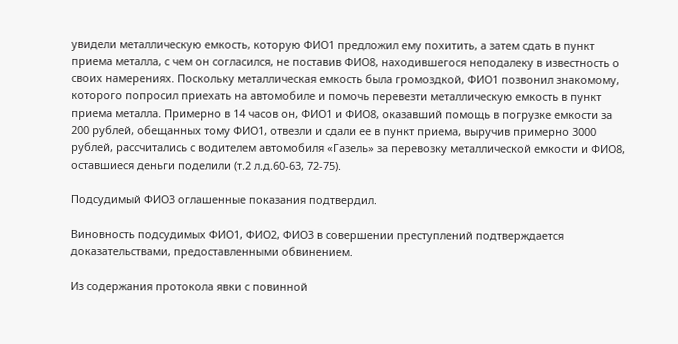увидели металлическую емкость, которую ФИО1 предложил ему похитить, а затем сдать в пункт приема металла, с чем он согласился, не поставив ФИО8, находившегося неподалеку в известность о своих намерениях. Поскольку металлическая емкость была громоздкой, ФИО1 позвонил знакомому, которого попросил приехать на автомобиле и помочь перевезти металлическую емкость в пункт приема металла. Примерно в 14 часов он, ФИО1 и ФИО8, оказавший помощь в погрузке емкости за 200 рублей, обещанных тому ФИО1, отвезли и сдали ее в пункт приема, выручив примерно 3000 рублей, рассчитались с водителем автомобиля «Газель» за перевозку металлической емкости и ФИО8, оставшиеся деньги поделили (т.2 л.д.60-63, 72-75).

Подсудимый ФИО3 оглашенные показания подтвердил.

Виновность подсудимых ФИО1, ФИО2, ФИО3 в совершении преступлений подтверждается доказательствами, предоставленными обвинением.

Из содержания протокола явки с повинной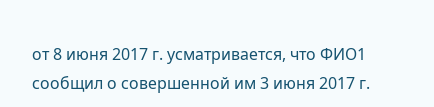от 8 июня 2017 г. усматривается, что ФИО1 сообщил о совершенной им 3 июня 2017 г.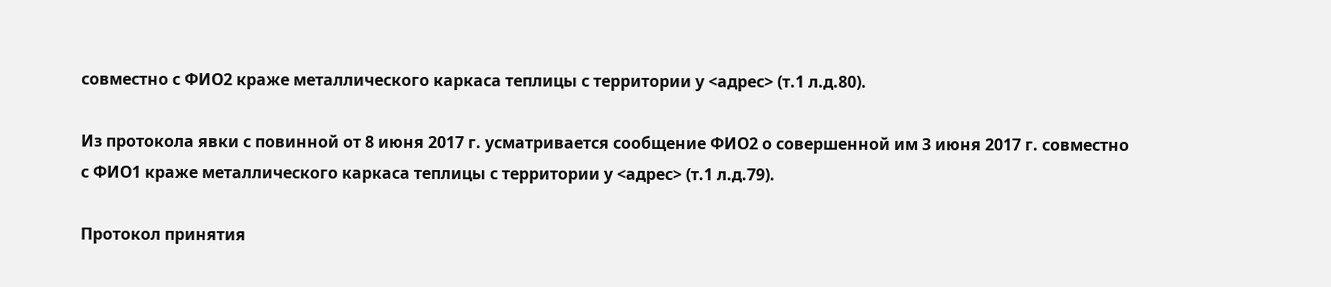совместно с ФИО2 краже металлического каркаса теплицы с территории у <адрес> (т.1 л.д.80).

Из протокола явки с повинной от 8 июня 2017 г. усматривается сообщение ФИО2 о совершенной им 3 июня 2017 г. совместно с ФИО1 краже металлического каркаса теплицы с территории у <адрес> (т.1 л.д.79).

Протокол принятия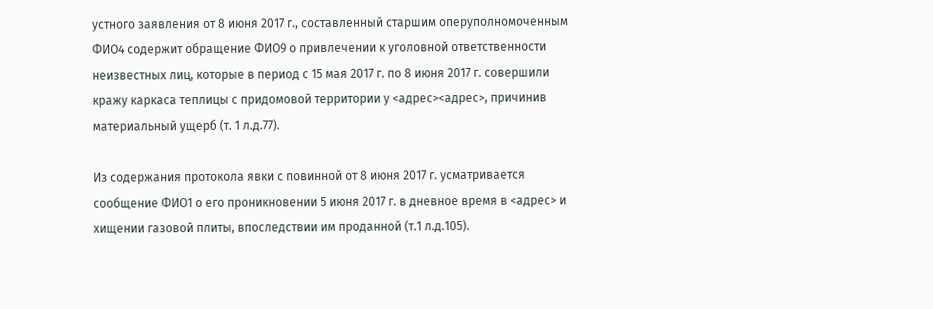устного заявления от 8 июня 2017 г., составленный старшим оперуполномоченным ФИО4 содержит обращение ФИО9 о привлечении к уголовной ответственности неизвестных лиц, которые в период с 15 мая 2017 г. по 8 июня 2017 г. совершили кражу каркаса теплицы с придомовой территории у <адрес><адрес>, причинив материальный ущерб (т. 1 л.д.77).

Из содержания протокола явки с повинной от 8 июня 2017 г. усматривается сообщение ФИО1 о его проникновении 5 июня 2017 г. в дневное время в <адрес> и хищении газовой плиты, впоследствии им проданной (т.1 л.д.105).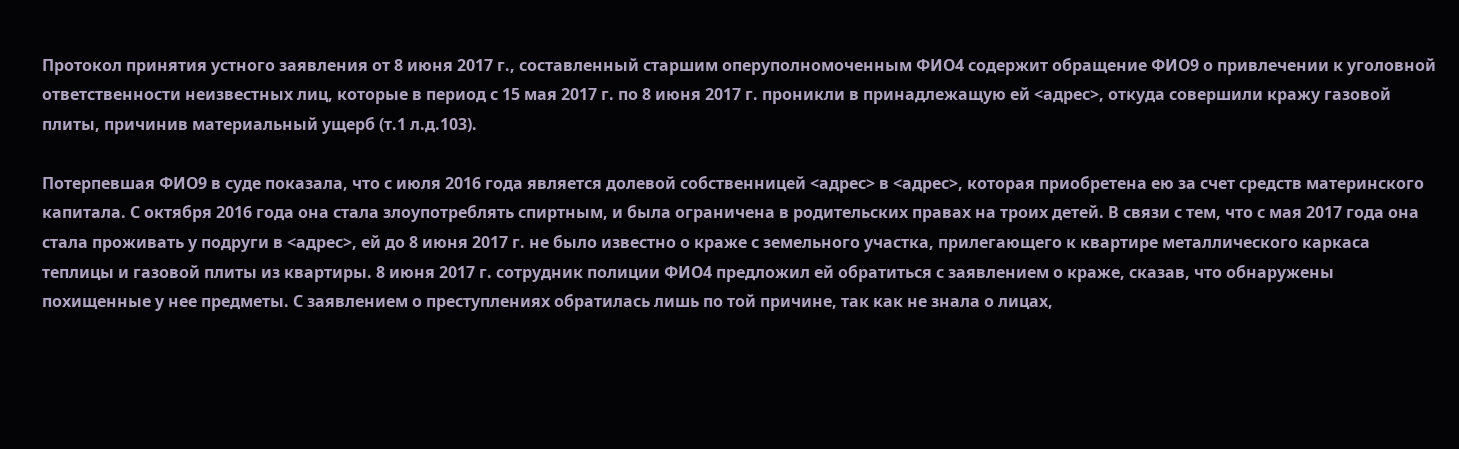Протокол принятия устного заявления от 8 июня 2017 г., составленный старшим оперуполномоченным ФИО4 содержит обращение ФИО9 о привлечении к уголовной ответственности неизвестных лиц, которые в период с 15 мая 2017 г. по 8 июня 2017 г. проникли в принадлежащую ей <адрес>, откуда совершили кражу газовой плиты, причинив материальный ущерб (т.1 л.д.103).

Потерпевшая ФИО9 в суде показала, что с июля 2016 года является долевой собственницей <адрес> в <адрес>, которая приобретена ею за счет средств материнского капитала. С октября 2016 года она стала злоупотреблять спиртным, и была ограничена в родительских правах на троих детей. В связи с тем, что с мая 2017 года она стала проживать у подруги в <адрес>, ей до 8 июня 2017 г. не было известно о краже с земельного участка, прилегающего к квартире металлического каркаса теплицы и газовой плиты из квартиры. 8 июня 2017 г. сотрудник полиции ФИО4 предложил ей обратиться с заявлением о краже, сказав, что обнаружены похищенные у нее предметы. С заявлением о преступлениях обратилась лишь по той причине, так как не знала о лицах,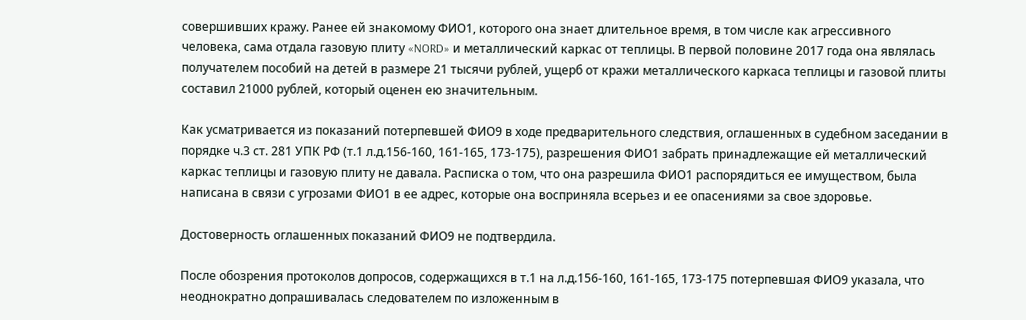совершивших кражу. Ранее ей знакомому ФИО1, которого она знает длительное время, в том числе как агрессивного человека, сама отдала газовую плиту «NORD» и металлический каркас от теплицы. В первой половине 2017 года она являлась получателем пособий на детей в размере 21 тысячи рублей, ущерб от кражи металлического каркаса теплицы и газовой плиты составил 21000 рублей, который оценен ею значительным.

Как усматривается из показаний потерпевшей ФИО9 в ходе предварительного следствия, оглашенных в судебном заседании в порядке ч.3 ст. 281 УПК РФ (т.1 л.д.156-160, 161-165, 173-175), разрешения ФИО1 забрать принадлежащие ей металлический каркас теплицы и газовую плиту не давала. Расписка о том, что она разрешила ФИО1 распорядиться ее имуществом, была написана в связи с угрозами ФИО1 в ее адрес, которые она восприняла всерьез и ее опасениями за свое здоровье.

Достоверность оглашенных показаний ФИО9 не подтвердила.

После обозрения протоколов допросов, содержащихся в т.1 на л.д.156-160, 161-165, 173-175 потерпевшая ФИО9 указала, что неоднократно допрашивалась следователем по изложенным в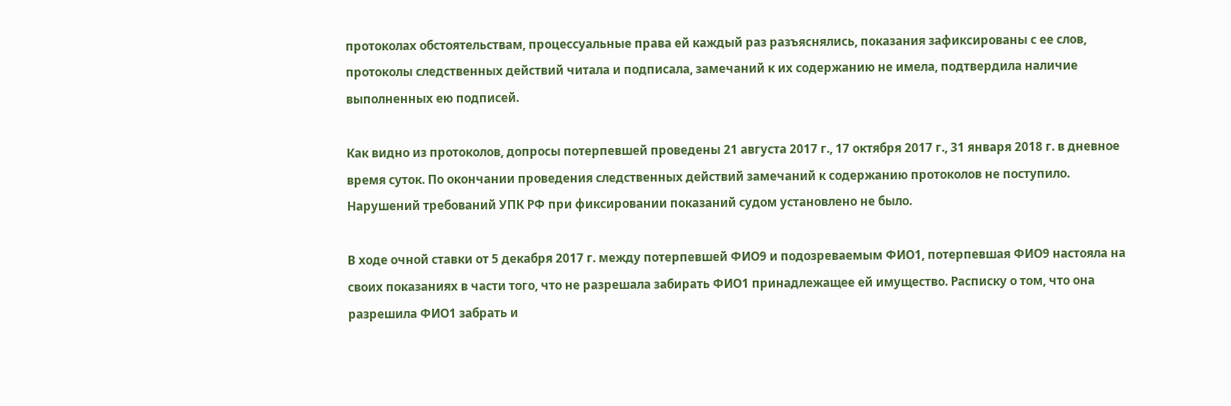протоколах обстоятельствам, процессуальные права ей каждый раз разъяснялись, показания зафиксированы с ее слов, протоколы следственных действий читала и подписала, замечаний к их содержанию не имела, подтвердила наличие выполненных ею подписей.

Как видно из протоколов, допросы потерпевшей проведены 21 августа 2017 г., 17 октября 2017 г., 31 января 2018 г. в дневное время суток. По окончании проведения следственных действий замечаний к содержанию протоколов не поступило. Нарушений требований УПК РФ при фиксировании показаний судом установлено не было.

В ходе очной ставки от 5 декабря 2017 г. между потерпевшей ФИО9 и подозреваемым ФИО1, потерпевшая ФИО9 настояла на своих показаниях в части того, что не разрешала забирать ФИО1 принадлежащее ей имущество. Расписку о том, что она разрешила ФИО1 забрать и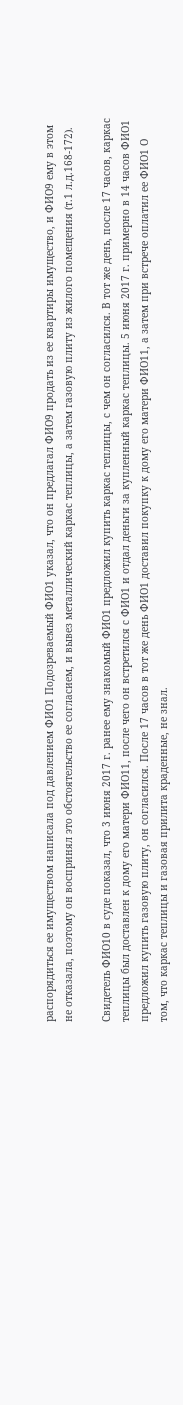распорядиться ее имуществом написала под давлением ФИО1 Подозреваемый ФИО1 указал, что он предлагал ФИО9 продать из ее квартиры имущество, и ФИО9 ему в этом не отказала, поэтому он воспринял это обстоятельство ее согласием, и вывез металлический каркас теплицы, а затем газовую плиту из жилого помещения (т.1 л.д.168-172).

Свидетель ФИО10 в суде показал, что 3 июня 2017 г. ранее ему знакомый ФИО1 предложил купить каркас теплицы, с чем он согласился. В тот же день, после 17 часов, каркас теплицы был доставлен к дому его матери ФИО11, после чего он встретился с ФИО1 и отдал деньги за купленный каркас теплицы. 5 июня 2017 г. примерно в 14 часов ФИО1 предложил купить газовую плиту, он согласился. После 17 часов в тот же день ФИО1 доставил покупку к дому его матери ФИО11, а затем при встрече оплатил ее ФИО1 О том, что каркас теплицы и газовая прилита краденные, не знал.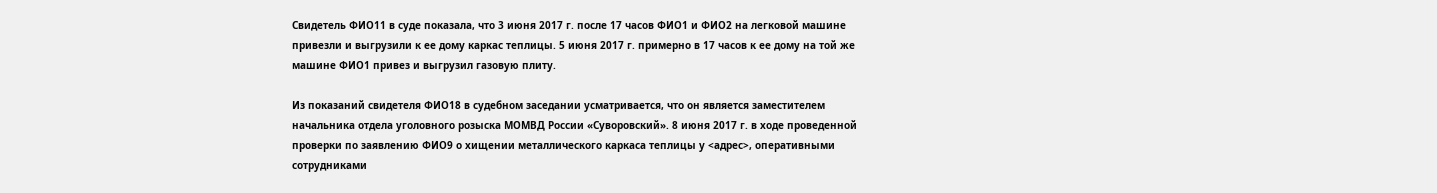Свидетель ФИО11 в суде показала, что 3 июня 2017 г. после 17 часов ФИО1 и ФИО2 на легковой машине привезли и выгрузили к ее дому каркас теплицы. 5 июня 2017 г. примерно в 17 часов к ее дому на той же машине ФИО1 привез и выгрузил газовую плиту.

Из показаний свидетеля ФИО18 в судебном заседании усматривается, что он является заместителем начальника отдела уголовного розыска МОМВД России «Суворовский». 8 июня 2017 г. в ходе проведенной проверки по заявлению ФИО9 о хищении металлического каркаса теплицы у <адрес>, оперативными сотрудниками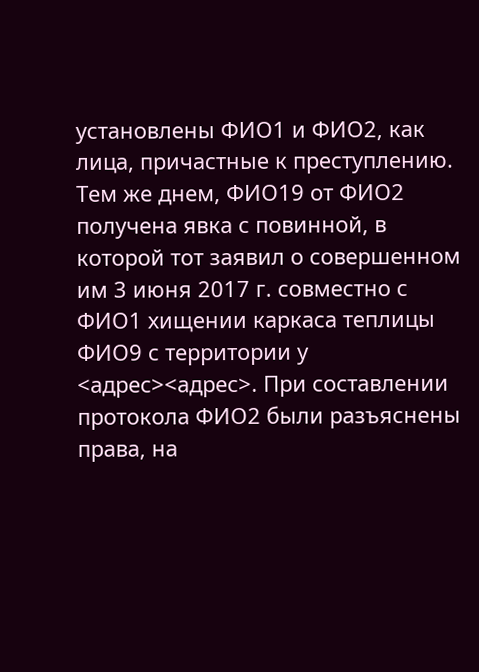установлены ФИО1 и ФИО2, как лица, причастные к преступлению. Тем же днем, ФИО19 от ФИО2 получена явка с повинной, в которой тот заявил о совершенном им 3 июня 2017 г. совместно с ФИО1 хищении каркаса теплицы ФИО9 с территории у <адрес><адрес>. При составлении протокола ФИО2 были разъяснены права, на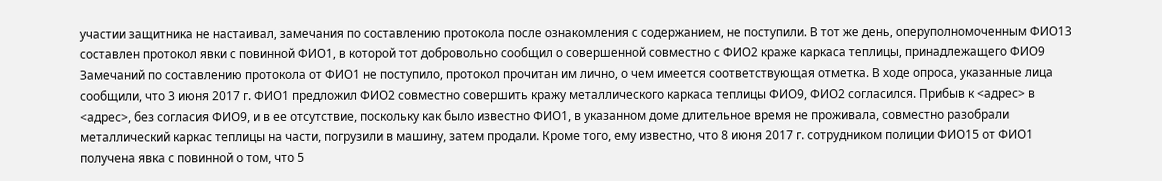участии защитника не настаивал, замечания по составлению протокола после ознакомления с содержанием, не поступили. В тот же день, оперуполномоченным ФИО13 составлен протокол явки с повинной ФИО1, в которой тот добровольно сообщил о совершенной совместно с ФИО2 краже каркаса теплицы, принадлежащего ФИО9 Замечаний по составлению протокола от ФИО1 не поступило, протокол прочитан им лично, о чем имеется соответствующая отметка. В ходе опроса, указанные лица сообщили, что 3 июня 2017 г. ФИО1 предложил ФИО2 совместно совершить кражу металлического каркаса теплицы ФИО9, ФИО2 согласился. Прибыв к <адрес> в <адрес>, без согласия ФИО9, и в ее отсутствие, поскольку как было известно ФИО1, в указанном доме длительное время не проживала, совместно разобрали металлический каркас теплицы на части, погрузили в машину, затем продали. Кроме того, ему известно, что 8 июня 2017 г. сотрудником полиции ФИО15 от ФИО1 получена явка с повинной о том, что 5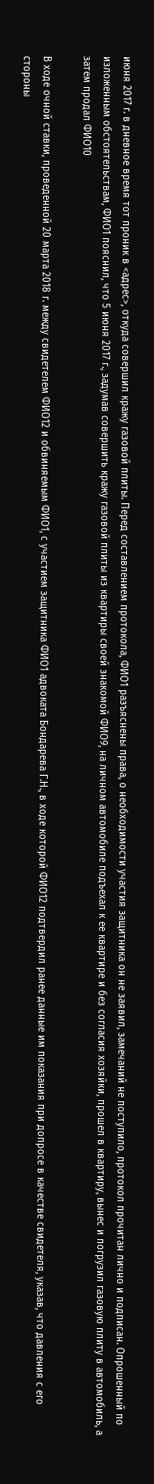июня 2017 г. в дневное время тот проник в <адрес>, откуда совершил кражу газовой плиты. Перед составлением протокола, ФИО1 разъяснены права, о необходимости участия защитника он не заявил, замечаний не поступило, протокол прочитан лично и подписан. Опрошенный по изложенным обстоятельствам, ФИО1 пояснил, что 5 июня 2017 г., задумав совершить кражу газовой плиты из квартиры своей знакомой ФИО9, на личном автомобиле подъехал к ее квартире и без согласия хозяйки, прошел в квартиру, вынес и погрузил газовую плиту в автомобиль, а затем продал ФИО10

В ходе очной ставки, проведенной 20 марта 2018 г. между свидетелем ФИО12 и обвиняемым ФИО1, с участием защитника ФИО1 адвоката Бондарева Г.Н., в ходе которой ФИО12 подтвердил ранее данные им показания при допросе в качестве свидетеля, указав, что давления с его стороны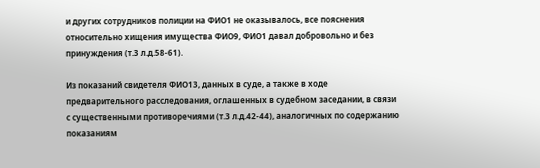и других сотрудников полиции на ФИО1 не оказывалось, все пояснения относительно хищения имущества ФИО9, ФИО1 давал добровольно и без принуждения (т.3 л.д.58-61).

Из показаний свидетеля ФИО13, данных в суде, а также в ходе предварительного расследования, оглашенных в судебном заседании, в связи с существенными противоречиями (т.3 л.д.42-44), аналогичных по содержанию показаниям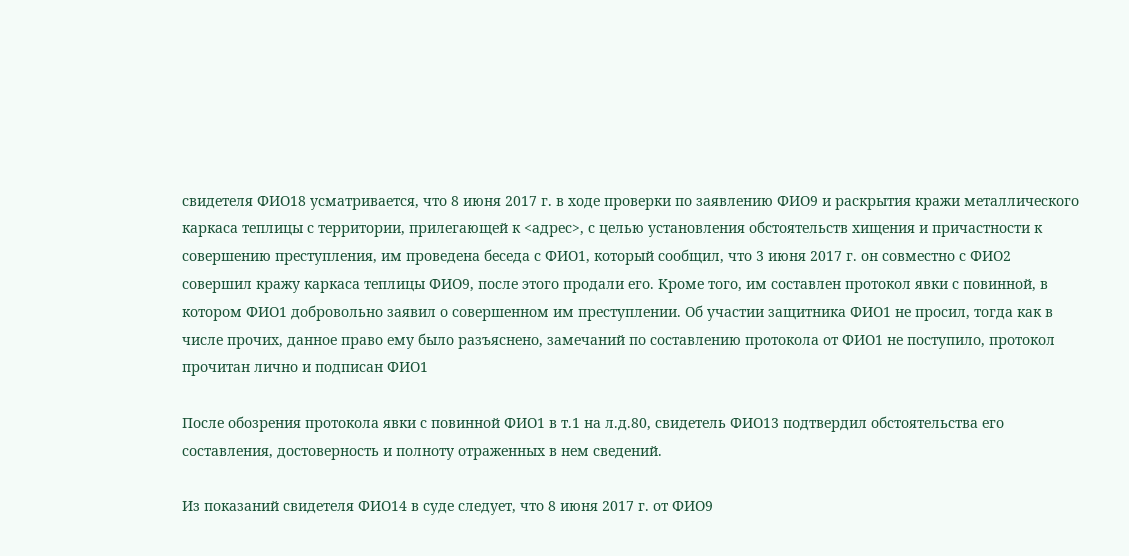свидетеля ФИО18 усматривается, что 8 июня 2017 г. в ходе проверки по заявлению ФИО9 и раскрытия кражи металлического каркаса теплицы с территории, прилегающей к <адрес>, с целью установления обстоятельств хищения и причастности к совершению преступления, им проведена беседа с ФИО1, который сообщил, что 3 июня 2017 г. он совместно с ФИО2 совершил кражу каркаса теплицы ФИО9, после этого продали его. Кроме того, им составлен протокол явки с повинной, в котором ФИО1 добровольно заявил о совершенном им преступлении. Об участии защитника ФИО1 не просил, тогда как в числе прочих, данное право ему было разъяснено, замечаний по составлению протокола от ФИО1 не поступило, протокол прочитан лично и подписан ФИО1

После обозрения протокола явки с повинной ФИО1 в т.1 на л.д.80, свидетель ФИО13 подтвердил обстоятельства его составления, достоверность и полноту отраженных в нем сведений.

Из показаний свидетеля ФИО14 в суде следует, что 8 июня 2017 г. от ФИО9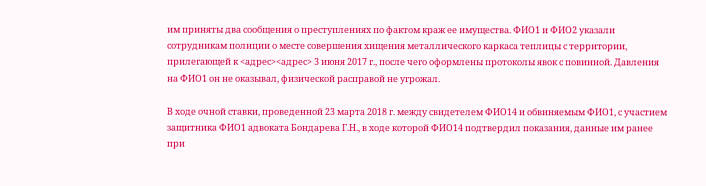им приняты два сообщения о преступлениях по фактом краж ее имущества. ФИО1 и ФИО2 указали сотрудникам полиции о месте совершения хищения металлического каркаса теплицы с территории, прилегающей к <адрес><адрес> 3 июня 2017 г., после чего оформлены протоколы явок с повинной. Давления на ФИО1 он не оказывал, физической расправой не угрожал.

В ходе очной ставки, проведенной 23 марта 2018 г. между свидетелем ФИО14 и обвиняемым ФИО1, с участием защитника ФИО1 адвоката Бондарева Г.Н., в ходе которой ФИО14 подтвердил показания, данные им ранее при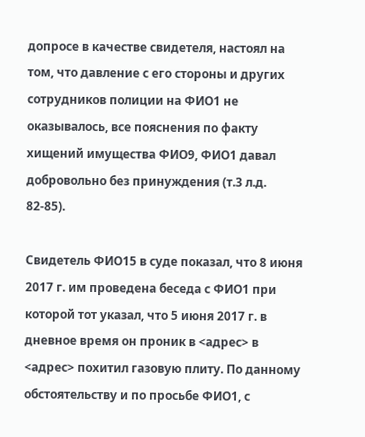допросе в качестве свидетеля, настоял на том, что давление с его стороны и других сотрудников полиции на ФИО1 не оказывалось, все пояснения по факту хищений имущества ФИО9, ФИО1 давал добровольно без принуждения (т.3 л.д. 82-85).

Свидетель ФИО15 в суде показал, что 8 июня 2017 г. им проведена беседа с ФИО1 при которой тот указал, что 5 июня 2017 г. в дневное время он проник в <адрес> в <адрес> похитил газовую плиту. По данному обстоятельству и по просьбе ФИО1, с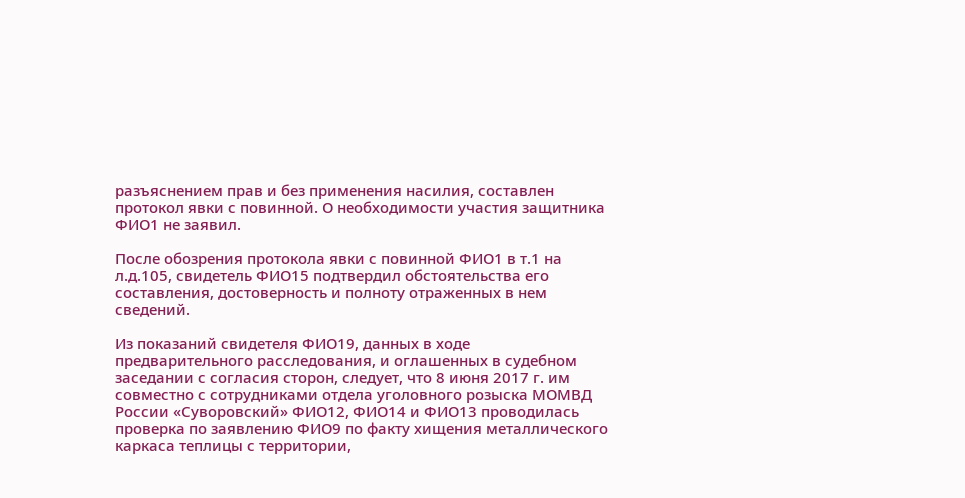разъяснением прав и без применения насилия, составлен протокол явки с повинной. О необходимости участия защитника ФИО1 не заявил.

После обозрения протокола явки с повинной ФИО1 в т.1 на л.д.105, свидетель ФИО15 подтвердил обстоятельства его составления, достоверность и полноту отраженных в нем сведений.

Из показаний свидетеля ФИО19, данных в ходе предварительного расследования, и оглашенных в судебном заседании с согласия сторон, следует, что 8 июня 2017 г. им совместно с сотрудниками отдела уголовного розыска МОМВД России «Суворовский» ФИО12, ФИО14 и ФИО13 проводилась проверка по заявлению ФИО9 по факту хищения металлического каркаса теплицы с территории,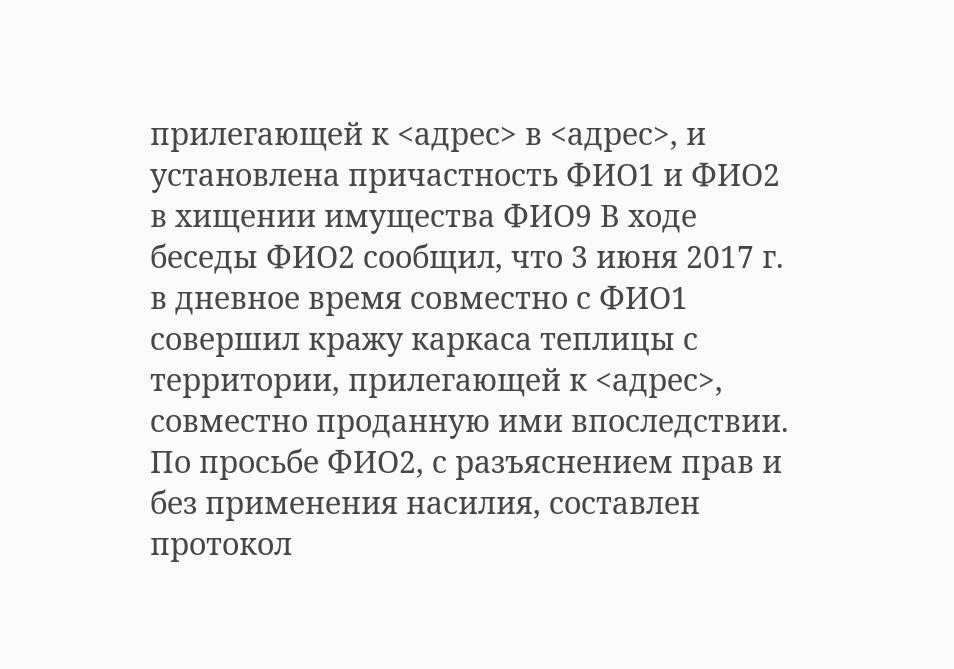прилегающей к <адрес> в <адрес>, и установлена причастность ФИО1 и ФИО2 в хищении имущества ФИО9 В ходе беседы ФИО2 сообщил, что 3 июня 2017 г. в дневное время совместно с ФИО1 совершил кражу каркаса теплицы с территории, прилегающей к <адрес>, совместно проданную ими впоследствии. По просьбе ФИО2, с разъяснением прав и без применения насилия, составлен протокол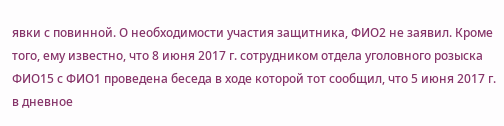явки с повинной. О необходимости участия защитника, ФИО2 не заявил. Кроме того, ему известно, что 8 июня 2017 г. сотрудником отдела уголовного розыска ФИО15 с ФИО1 проведена беседа в ходе которой тот сообщил, что 5 июня 2017 г. в дневное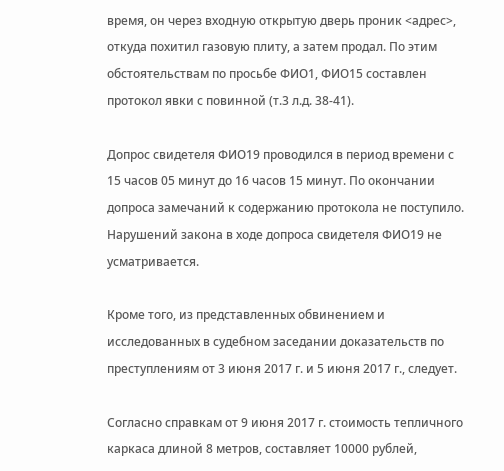время, он через входную открытую дверь проник <адрес>, откуда похитил газовую плиту, а затем продал. По этим обстоятельствам по просьбе ФИО1, ФИО15 составлен протокол явки с повинной (т.3 л.д. 38-41).

Допрос свидетеля ФИО19 проводился в период времени с 15 часов 05 минут до 16 часов 15 минут. По окончании допроса замечаний к содержанию протокола не поступило. Нарушений закона в ходе допроса свидетеля ФИО19 не усматривается.

Кроме того, из представленных обвинением и исследованных в судебном заседании доказательств по преступлениям от 3 июня 2017 г. и 5 июня 2017 г., следует.

Согласно справкам от 9 июня 2017 г. стоимость тепличного каркаса длиной 8 метров, составляет 10000 рублей,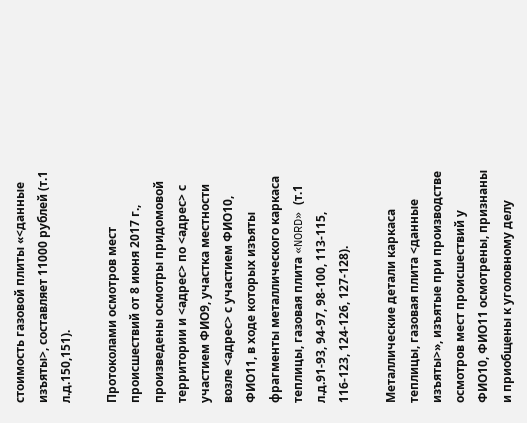стоимость газовой плиты «<данные изъяты>, составляет 11000 рублей (т.1 л.д.150,151).

Протоколами осмотров мест происшествий от 8 июня 2017 г., произведены осмотры придомовой территории и <адрес> по <адрес> с участием ФИО9, участка местности возле <адрес> с участием ФИО10, ФИО11, в ходе которых изъяты фрагменты металлического каркаса теплицы, газовая плита «NORD» (т.1 л.д.91-93, 94-97, 98-100, 113-115, 116-123, 124-126, 127-128).

Металлические детали каркаса теплицы, газовая плита <данные изъяты>», изъятые при производстве осмотров мест происшествий у ФИО10, ФИО11 осмотрены, признаны и приобщены к уголовному делу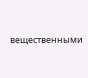вещественными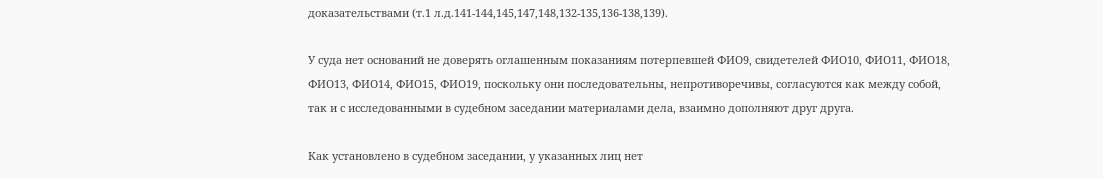доказательствами (т.1 л.д.141-144,145,147,148,132-135,136-138,139).

У суда нет оснований не доверять оглашенным показаниям потерпевшей ФИО9, свидетелей ФИО10, ФИО11, ФИО18, ФИО13, ФИО14, ФИО15, ФИО19, поскольку они последовательны, непротиворечивы, согласуются как между собой, так и с исследованными в судебном заседании материалами дела, взаимно дополняют друг друга.

Как установлено в судебном заседании, у указанных лиц нет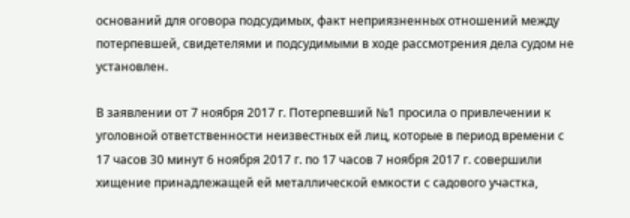оснований для оговора подсудимых, факт неприязненных отношений между потерпевшей, свидетелями и подсудимыми в ходе рассмотрения дела судом не установлен.

В заявлении от 7 ноября 2017 г. Потерпевший №1 просила о привлечении к уголовной ответственности неизвестных ей лиц, которые в период времени с 17 часов 30 минут 6 ноября 2017 г. по 17 часов 7 ноября 2017 г. совершили хищение принадлежащей ей металлической емкости с садового участка,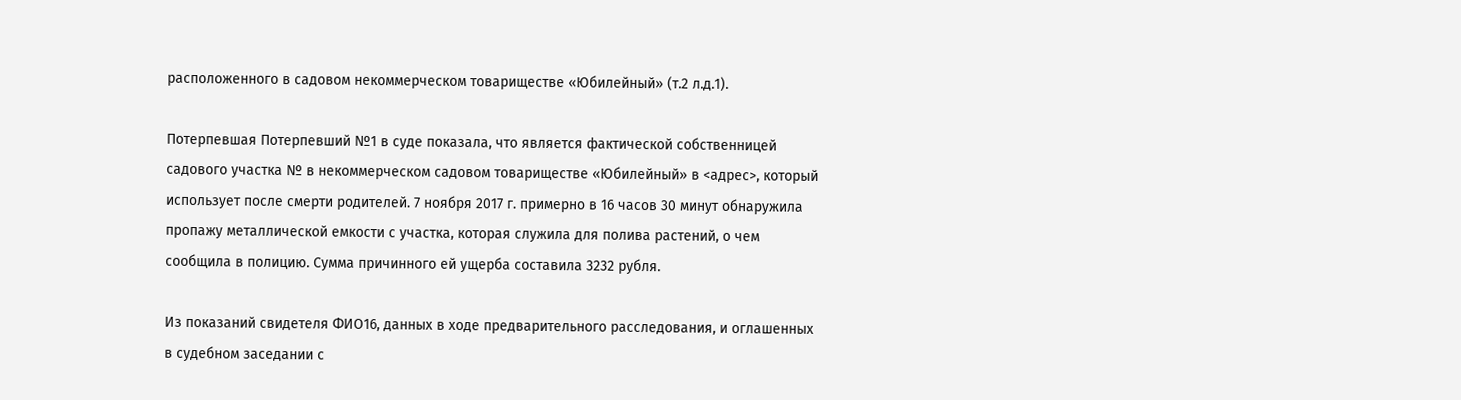расположенного в садовом некоммерческом товариществе «Юбилейный» (т.2 л.д.1).

Потерпевшая Потерпевший №1 в суде показала, что является фактической собственницей садового участка № в некоммерческом садовом товариществе «Юбилейный» в <адрес>, который использует после смерти родителей. 7 ноября 2017 г. примерно в 16 часов 30 минут обнаружила пропажу металлической емкости с участка, которая служила для полива растений, о чем сообщила в полицию. Сумма причинного ей ущерба составила 3232 рубля.

Из показаний свидетеля ФИО16, данных в ходе предварительного расследования, и оглашенных в судебном заседании с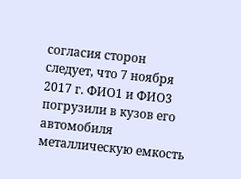согласия сторон следует, что 7 ноября 2017 г. ФИО1 и ФИО3 погрузили в кузов его автомобиля металлическую емкость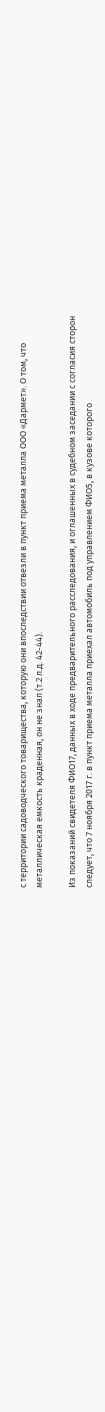с территории садоводческого товарищества, которую они впоследствии отвезли в пункт приема металла ООО «Дармет». О том, что металлическая емкость краденная, он не знал (т.2 л.д. 42-44).

Из показаний свидетеля ФИО17, данных в ходе предварительного расследования, и оглашенных в судебном заседании с согласия сторон следует, что 7 ноября 2017 г. в пункт приема металла приехал автомобиль под управлением ФИО5, в кузове которого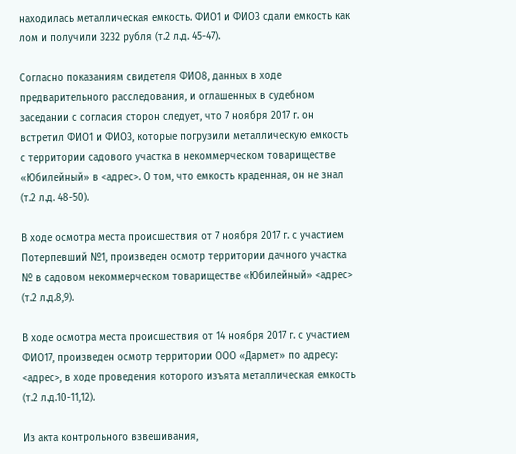находилась металлическая емкость. ФИО1 и ФИО3 сдали емкость как лом и получили 3232 рубля (т.2 л.д. 45-47).

Согласно показаниям свидетеля ФИО8, данных в ходе предварительного расследования, и оглашенных в судебном заседании с согласия сторон следует, что 7 ноября 2017 г. он встретил ФИО1 и ФИО3, которые погрузили металлическую емкость с территории садового участка в некоммерческом товариществе «Юбилейный» в <адрес>. О том, что емкость краденная, он не знал (т.2 л.д. 48-50).

В ходе осмотра места происшествия от 7 ноября 2017 г. с участием Потерпевший №1, произведен осмотр территории дачного участка № в садовом некоммерческом товариществе «Юбилейный» <адрес> (т.2 л.д.8,9).

В ходе осмотра места происшествия от 14 ноября 2017 г. с участием ФИО17, произведен осмотр территории ООО «Дармет» по адресу: <адрес>, в ходе проведения которого изъята металлическая емкость (т.2 л.д.10-11,12).

Из акта контрольного взвешивания,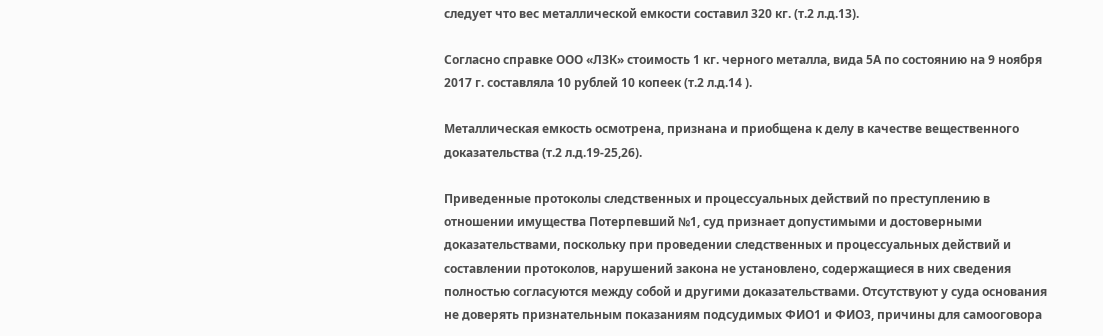следует что вес металлической емкости составил 320 кг. (т.2 л.д.13).

Согласно справке ООО «ЛЗК» стоимость 1 кг. черного металла, вида 5А по состоянию на 9 ноября 2017 г. составляла 10 рублей 10 копеек (т.2 л.д.14 ).

Металлическая емкость осмотрена, признана и приобщена к делу в качестве вещественного доказательства (т.2 л.д.19-25,26).

Приведенные протоколы следственных и процессуальных действий по преступлению в отношении имущества Потерпевший №1, суд признает допустимыми и достоверными доказательствами, поскольку при проведении следственных и процессуальных действий и составлении протоколов, нарушений закона не установлено, содержащиеся в них сведения полностью согласуются между собой и другими доказательствами. Отсутствуют у суда основания не доверять признательным показаниям подсудимых ФИО1 и ФИО3, причины для самооговора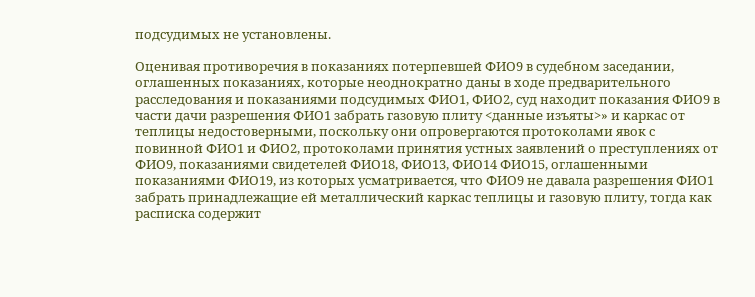подсудимых не установлены.

Оценивая противоречия в показаниях потерпевшей ФИО9 в судебном заседании, оглашенных показаниях, которые неоднократно даны в ходе предварительного расследования и показаниями подсудимых ФИО1, ФИО2, суд находит показания ФИО9 в части дачи разрешения ФИО1 забрать газовую плиту <данные изъяты>» и каркас от теплицы недостоверными, поскольку они опровергаются протоколами явок с повинной ФИО1 и ФИО2, протоколами принятия устных заявлений о преступлениях от ФИО9, показаниями свидетелей ФИО18, ФИО13, ФИО14 ФИО15, оглашенными показаниями ФИО19, из которых усматривается, что ФИО9 не давала разрешения ФИО1 забрать принадлежащие ей металлический каркас теплицы и газовую плиту, тогда как расписка содержит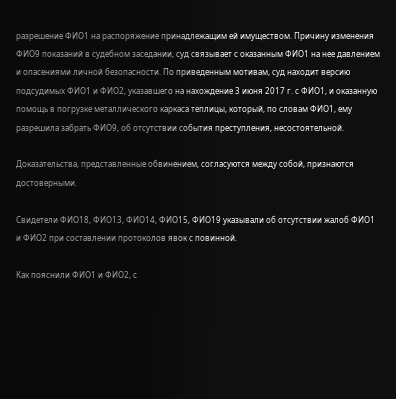разрешение ФИО1 на распоряжение принадлежащим ей имуществом. Причину изменения ФИО9 показаний в судебном заседании, суд связывает с оказанным ФИО1 на нее давлением и опасениями личной безопасности. По приведенным мотивам, суд находит версию подсудимых ФИО1 и ФИО2, указавшего на нахождение 3 июня 2017 г. с ФИО1, и оказанную помощь в погрузке металлического каркаса теплицы, который, по словам ФИО1, ему разрешила забрать ФИО9, об отсутствии события преступления, несостоятельной.

Доказательства, представленные обвинением, согласуются между собой, признаются достоверными.

Свидетели ФИО18, ФИО13, ФИО14, ФИО15, ФИО19 указывали об отсутствии жалоб ФИО1 и ФИО2 при составлении протоколов явок с повинной.

Как пояснили ФИО1 и ФИО2, с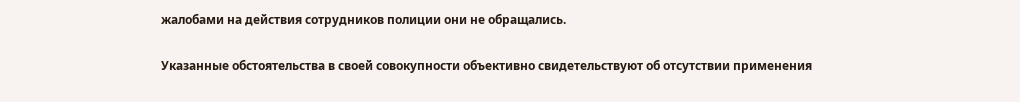жалобами на действия сотрудников полиции они не обращались.

Указанные обстоятельства в своей совокупности объективно свидетельствуют об отсутствии применения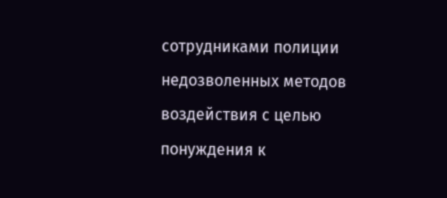сотрудниками полиции недозволенных методов воздействия с целью понуждения к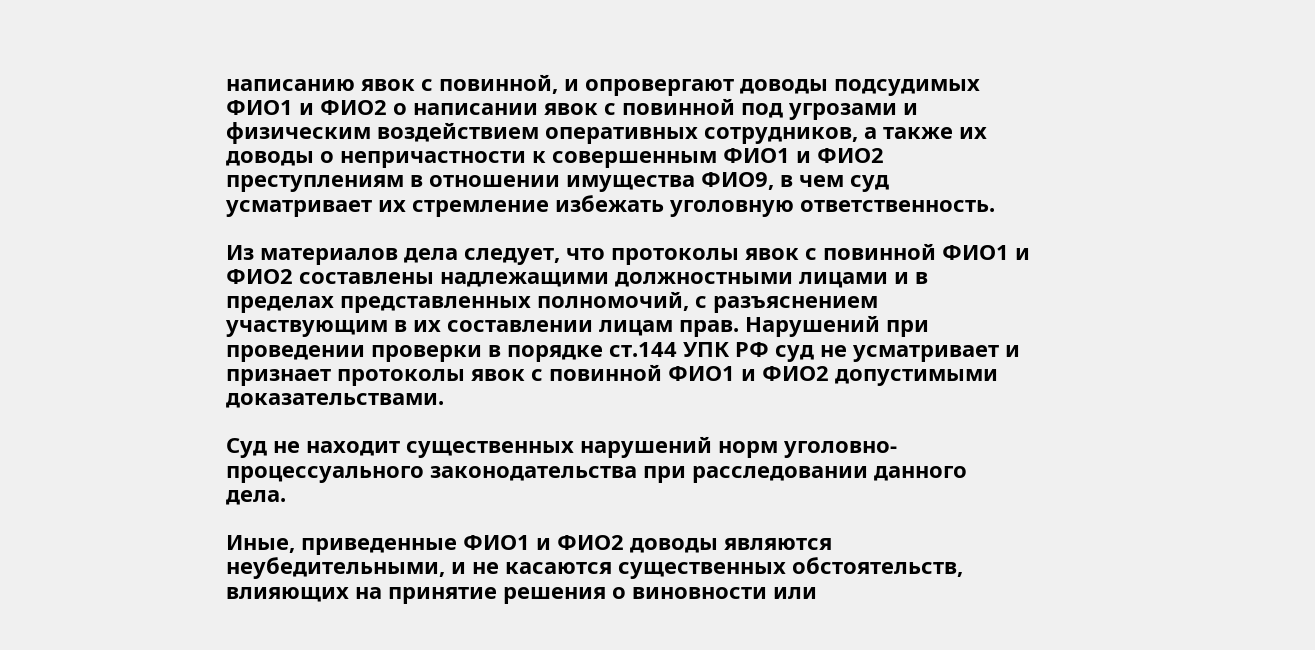написанию явок с повинной, и опровергают доводы подсудимых ФИО1 и ФИО2 о написании явок с повинной под угрозами и физическим воздействием оперативных сотрудников, а также их доводы о непричастности к совершенным ФИО1 и ФИО2 преступлениям в отношении имущества ФИО9, в чем суд усматривает их стремление избежать уголовную ответственность.

Из материалов дела следует, что протоколы явок с повинной ФИО1 и ФИО2 составлены надлежащими должностными лицами и в пределах представленных полномочий, с разъяснением участвующим в их составлении лицам прав. Нарушений при проведении проверки в порядке ст.144 УПК РФ суд не усматривает и признает протоколы явок с повинной ФИО1 и ФИО2 допустимыми доказательствами.

Суд не находит существенных нарушений норм уголовно-процессуального законодательства при расследовании данного дела.

Иные, приведенные ФИО1 и ФИО2 доводы являются неубедительными, и не касаются существенных обстоятельств, влияющих на принятие решения о виновности или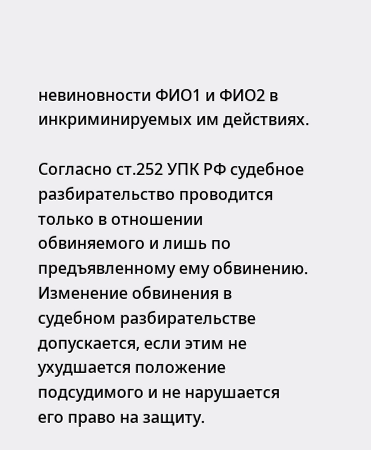невиновности ФИО1 и ФИО2 в инкриминируемых им действиях.

Согласно ст.252 УПК РФ судебное разбирательство проводится только в отношении обвиняемого и лишь по предъявленному ему обвинению. Изменение обвинения в судебном разбирательстве допускается, если этим не ухудшается положение подсудимого и не нарушается его право на защиту.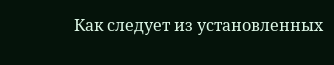Как следует из установленных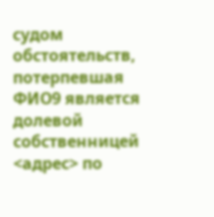судом обстоятельств, потерпевшая ФИО9 является долевой собственницей <адрес> по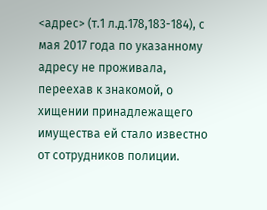<адрес> (т.1 л.д.178,183-184), с мая 2017 года по указанному адресу не проживала, переехав к знакомой, о хищении принадлежащего имущества ей стало известно от сотрудников полиции.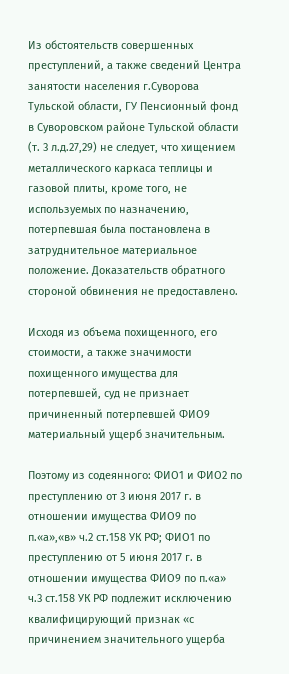Из обстоятельств совершенных преступлений, а также сведений Центра занятости населения г.Суворова Тульской области, ГУ Пенсионный фонд в Суворовском районе Тульской области (т. 3 л.д.27,29) не следует, что хищением металлического каркаса теплицы и газовой плиты, кроме того, не используемых по назначению, потерпевшая была постановлена в затруднительное материальное положение. Доказательств обратного стороной обвинения не предоставлено.

Исходя из объема похищенного, его стоимости, а также значимости похищенного имущества для потерпевшей, суд не признает причиненный потерпевшей ФИО9 материальный ущерб значительным.

Поэтому из содеянного: ФИО1 и ФИО2 по преступлению от 3 июня 2017 г. в отношении имущества ФИО9 по п.«а»,«в» ч.2 ст.158 УК РФ; ФИО1 по преступлению от 5 июня 2017 г. в отношении имущества ФИО9 по п.«а» ч.3 ст.158 УК РФ подлежит исключению квалифицирующий признак «с причинением значительного ущерба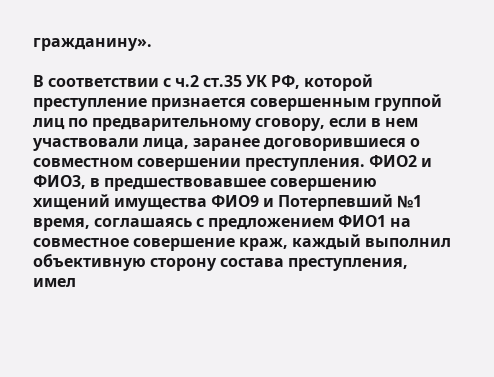гражданину».

В соответствии с ч.2 ст.35 УК РФ, которой преступление признается совершенным группой лиц по предварительному сговору, если в нем участвовали лица, заранее договорившиеся о совместном совершении преступления. ФИО2 и ФИО3, в предшествовавшее совершению хищений имущества ФИО9 и Потерпевший №1 время, соглашаясь с предложением ФИО1 на совместное совершение краж, каждый выполнил объективную сторону состава преступления, имел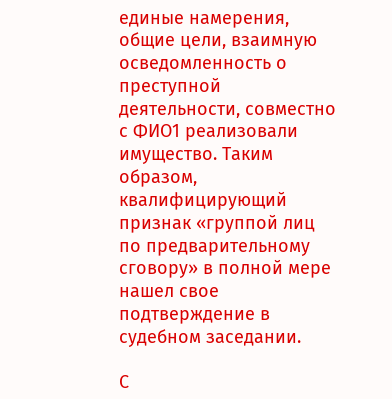единые намерения, общие цели, взаимную осведомленность о преступной деятельности, совместно с ФИО1 реализовали имущество. Таким образом, квалифицирующий признак «группой лиц по предварительному сговору» в полной мере нашел свое подтверждение в судебном заседании.

С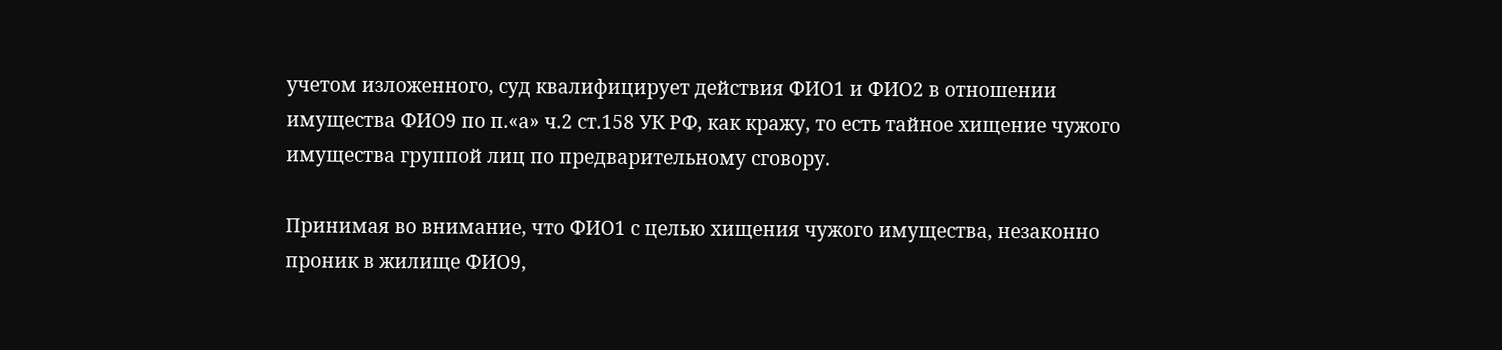учетом изложенного, суд квалифицирует действия ФИО1 и ФИО2 в отношении имущества ФИО9 по п.«а» ч.2 ст.158 УК РФ, как кражу, то есть тайное хищение чужого имущества группой лиц по предварительному сговору.

Принимая во внимание, что ФИО1 с целью хищения чужого имущества, незаконно проник в жилище ФИО9,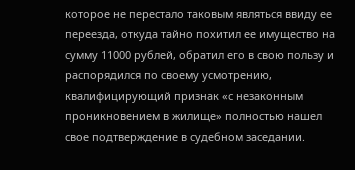которое не перестало таковым являться ввиду ее переезда, откуда тайно похитил ее имущество на сумму 11000 рублей, обратил его в свою пользу и распорядился по своему усмотрению, квалифицирующий признак «с незаконным проникновением в жилище» полностью нашел свое подтверждение в судебном заседании.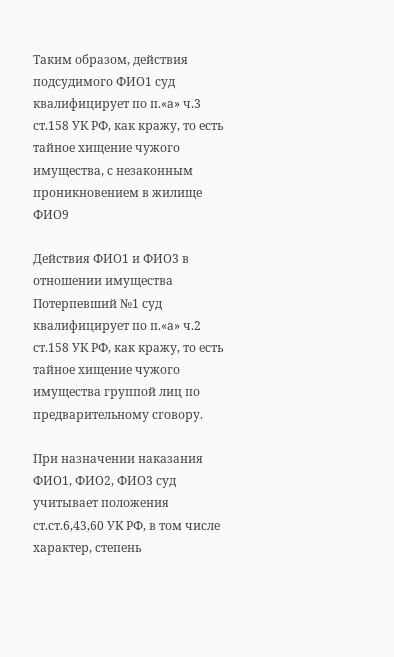Таким образом, действия подсудимого ФИО1 суд квалифицирует по п.«а» ч.3 ст.158 УК РФ, как кражу, то есть тайное хищение чужого имущества, с незаконным проникновением в жилище ФИО9

Действия ФИО1 и ФИО3 в отношении имущества Потерпевший №1 суд квалифицирует по п.«а» ч.2 ст.158 УК РФ, как кражу, то есть тайное хищение чужого имущества группой лиц по предварительному сговору.

При назначении наказания ФИО1, ФИО2, ФИО3 суд учитывает положения ст.ст.6,43,60 УК РФ, в том числе характер, степень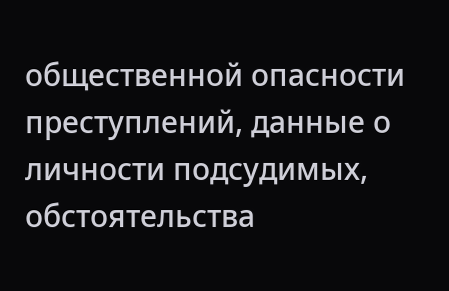общественной опасности преступлений, данные о личности подсудимых, обстоятельства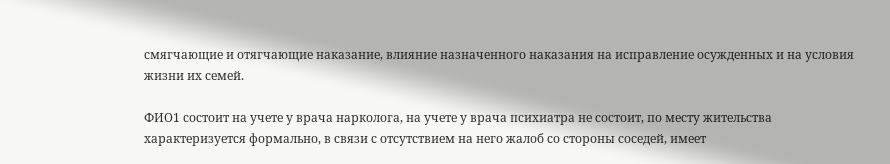смягчающие и отягчающие наказание, влияние назначенного наказания на исправление осужденных и на условия жизни их семей.

ФИО1 состоит на учете у врача нарколога, на учете у врача психиатра не состоит, по месту жительства характеризуется формально, в связи с отсутствием на него жалоб со стороны соседей, имеет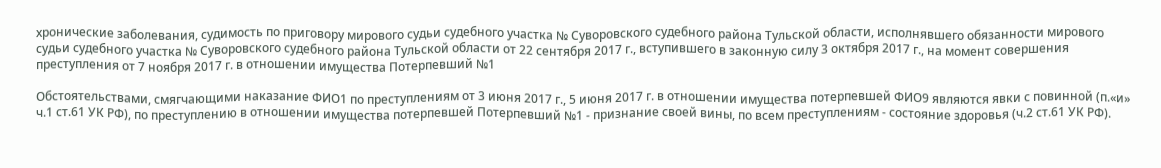хронические заболевания, судимость по приговору мирового судьи судебного участка № Суворовского судебного района Тульской области, исполнявшего обязанности мирового судьи судебного участка № Суворовского судебного района Тульской области от 22 сентября 2017 г., вступившего в законную силу 3 октября 2017 г., на момент совершения преступления от 7 ноября 2017 г. в отношении имущества Потерпевший №1

Обстоятельствами, смягчающими наказание ФИО1 по преступлениям от 3 июня 2017 г., 5 июня 2017 г. в отношении имущества потерпевшей ФИО9 являются явки с повинной (п.«и» ч.1 ст.61 УК РФ), по преступлению в отношении имущества потерпевшей Потерпевший №1 - признание своей вины, по всем преступлениям - состояние здоровья (ч.2 ст.61 УК РФ).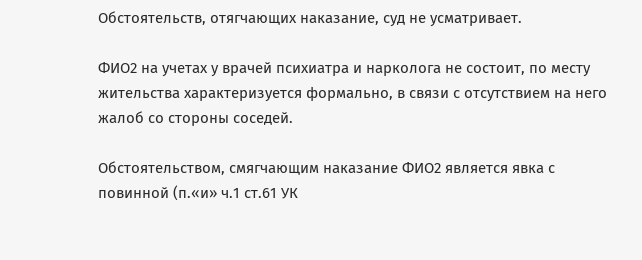Обстоятельств, отягчающих наказание, суд не усматривает.

ФИО2 на учетах у врачей психиатра и нарколога не состоит, по месту жительства характеризуется формально, в связи с отсутствием на него жалоб со стороны соседей.

Обстоятельством, смягчающим наказание ФИО2 является явка с повинной (п.«и» ч.1 ст.61 УК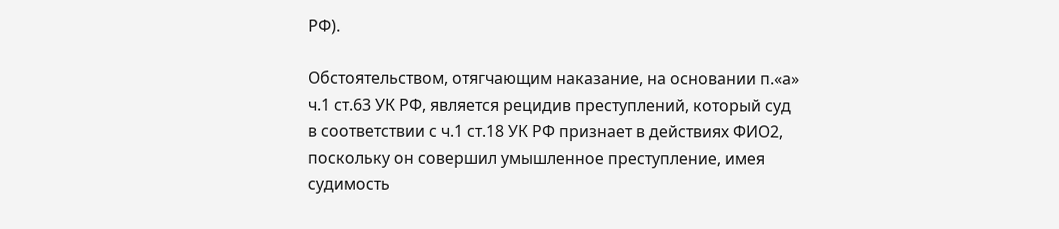РФ).

Обстоятельством, отягчающим наказание, на основании п.«а» ч.1 ст.63 УК РФ, является рецидив преступлений, который суд в соответствии с ч.1 ст.18 УК РФ признает в действиях ФИО2, поскольку он совершил умышленное преступление, имея судимость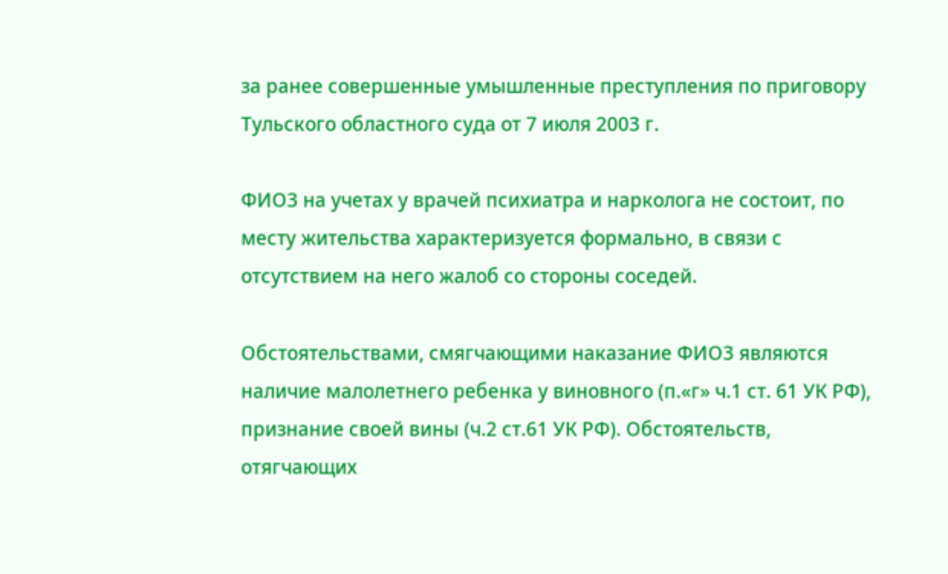за ранее совершенные умышленные преступления по приговору Тульского областного суда от 7 июля 2003 г.

ФИО3 на учетах у врачей психиатра и нарколога не состоит, по месту жительства характеризуется формально, в связи с отсутствием на него жалоб со стороны соседей.

Обстоятельствами, смягчающими наказание ФИО3 являются наличие малолетнего ребенка у виновного (п.«г» ч.1 ст. 61 УК РФ), признание своей вины (ч.2 ст.61 УК РФ). Обстоятельств, отягчающих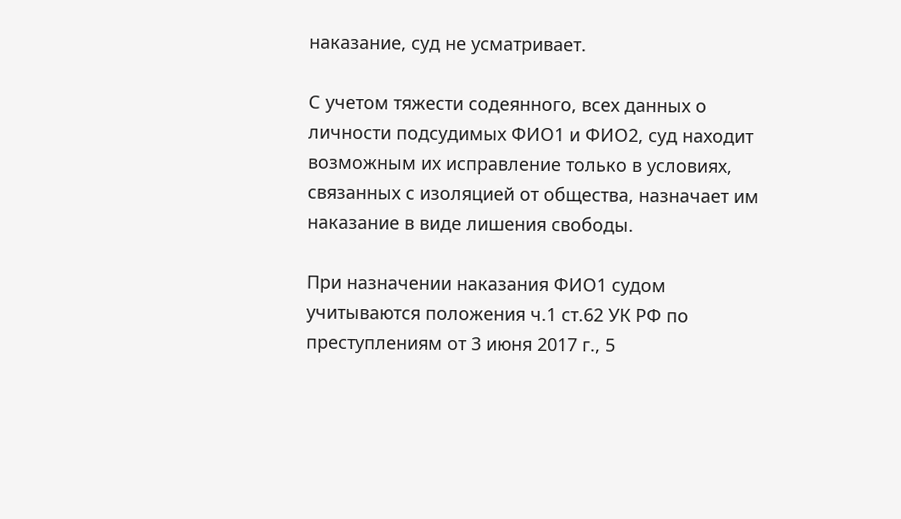наказание, суд не усматривает.

С учетом тяжести содеянного, всех данных о личности подсудимых ФИО1 и ФИО2, суд находит возможным их исправление только в условиях, связанных с изоляцией от общества, назначает им наказание в виде лишения свободы.

При назначении наказания ФИО1 судом учитываются положения ч.1 ст.62 УК РФ по преступлениям от 3 июня 2017 г., 5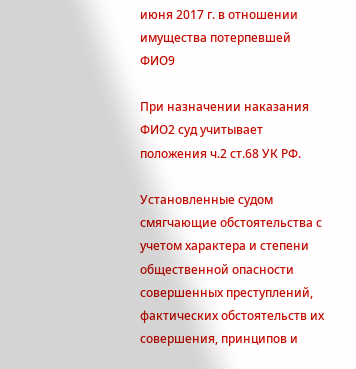июня 2017 г. в отношении имущества потерпевшей ФИО9

При назначении наказания ФИО2 суд учитывает положения ч.2 ст.68 УК РФ.

Установленные судом смягчающие обстоятельства с учетом характера и степени общественной опасности совершенных преступлений, фактических обстоятельств их совершения, принципов и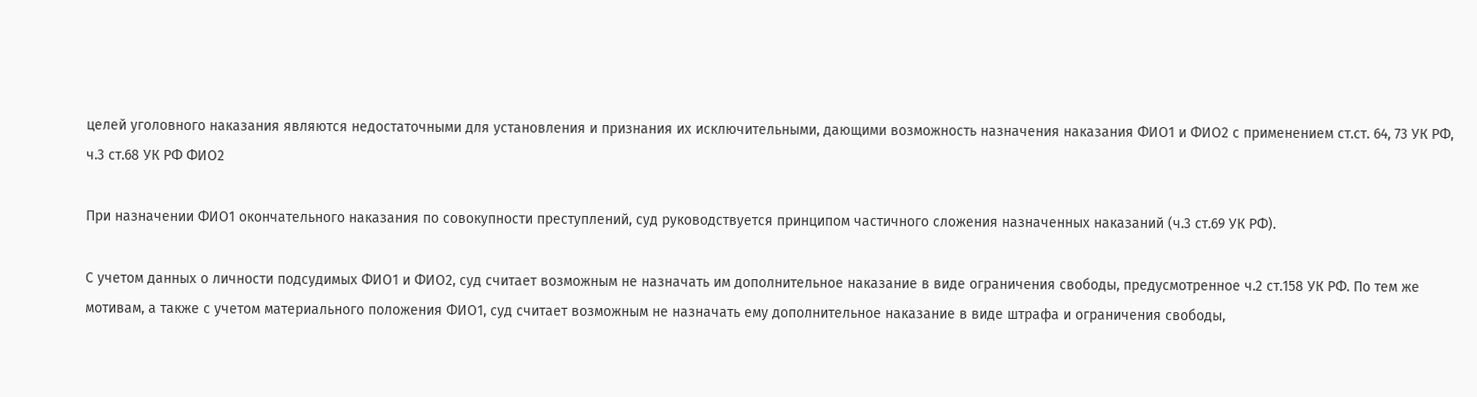целей уголовного наказания являются недостаточными для установления и признания их исключительными, дающими возможность назначения наказания ФИО1 и ФИО2 с применением ст.ст. 64, 73 УК РФ, ч.3 ст.68 УК РФ ФИО2

При назначении ФИО1 окончательного наказания по совокупности преступлений, суд руководствуется принципом частичного сложения назначенных наказаний (ч.3 ст.69 УК РФ).

С учетом данных о личности подсудимых ФИО1 и ФИО2, суд считает возможным не назначать им дополнительное наказание в виде ограничения свободы, предусмотренное ч.2 ст.158 УК РФ. По тем же мотивам, а также с учетом материального положения ФИО1, суд считает возможным не назначать ему дополнительное наказание в виде штрафа и ограничения свободы,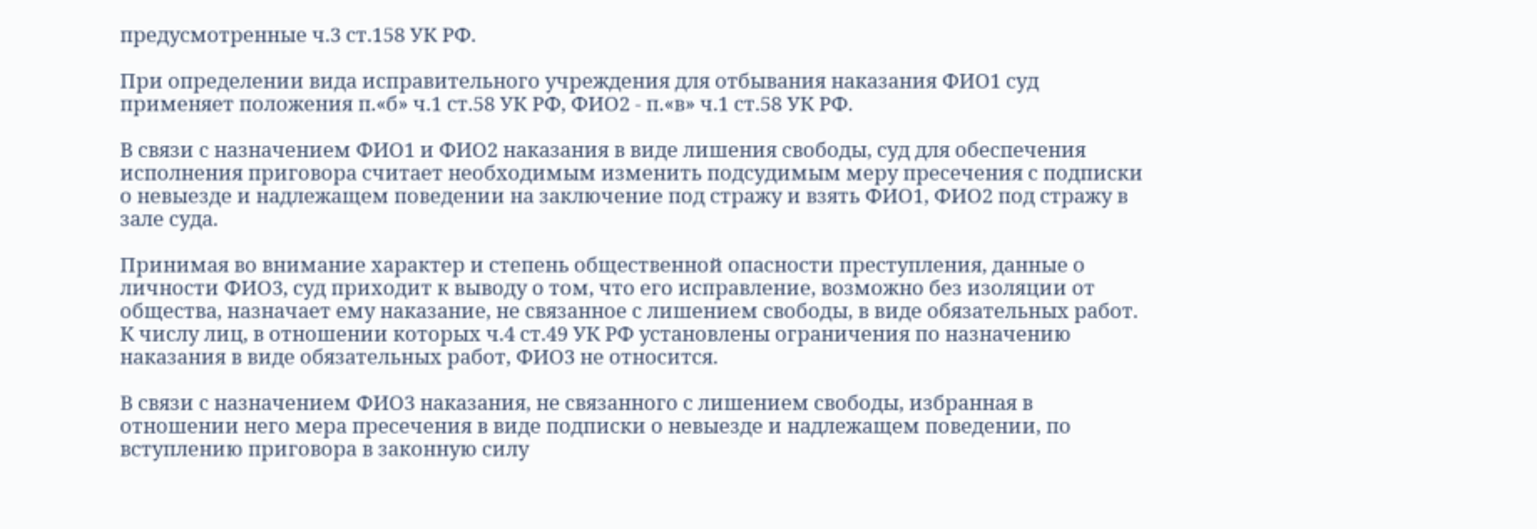предусмотренные ч.3 ст.158 УК РФ.

При определении вида исправительного учреждения для отбывания наказания ФИО1 суд применяет положения п.«б» ч.1 ст.58 УК РФ, ФИО2 - п.«в» ч.1 ст.58 УК РФ.

В связи с назначением ФИО1 и ФИО2 наказания в виде лишения свободы, суд для обеспечения исполнения приговора считает необходимым изменить подсудимым меру пресечения с подписки о невыезде и надлежащем поведении на заключение под стражу и взять ФИО1, ФИО2 под стражу в зале суда.

Принимая во внимание характер и степень общественной опасности преступления, данные о личности ФИО3, суд приходит к выводу о том, что его исправление, возможно без изоляции от общества, назначает ему наказание, не связанное с лишением свободы, в виде обязательных работ. К числу лиц, в отношении которых ч.4 ст.49 УК РФ установлены ограничения по назначению наказания в виде обязательных работ, ФИО3 не относится.

В связи с назначением ФИО3 наказания, не связанного с лишением свободы, избранная в отношении него мера пресечения в виде подписки о невыезде и надлежащем поведении, по вступлению приговора в законную силу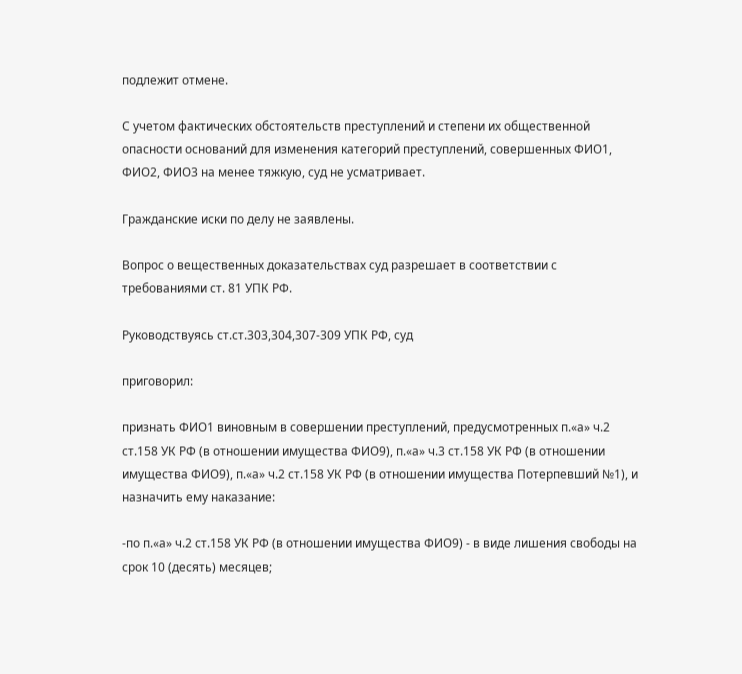подлежит отмене.

С учетом фактических обстоятельств преступлений и степени их общественной опасности оснований для изменения категорий преступлений, совершенных ФИО1, ФИО2, ФИО3 на менее тяжкую, суд не усматривает.

Гражданские иски по делу не заявлены.

Вопрос о вещественных доказательствах суд разрешает в соответствии с требованиями ст. 81 УПК РФ.

Руководствуясь ст.ст.303,304,307-309 УПК РФ, суд

приговорил:

признать ФИО1 виновным в совершении преступлений, предусмотренных п.«а» ч.2 ст.158 УК РФ (в отношении имущества ФИО9), п.«а» ч.3 ст.158 УК РФ (в отношении имущества ФИО9), п.«а» ч.2 ст.158 УК РФ (в отношении имущества Потерпевший №1), и назначить ему наказание:

-по п.«а» ч.2 ст.158 УК РФ (в отношении имущества ФИО9) - в виде лишения свободы на срок 10 (десять) месяцев;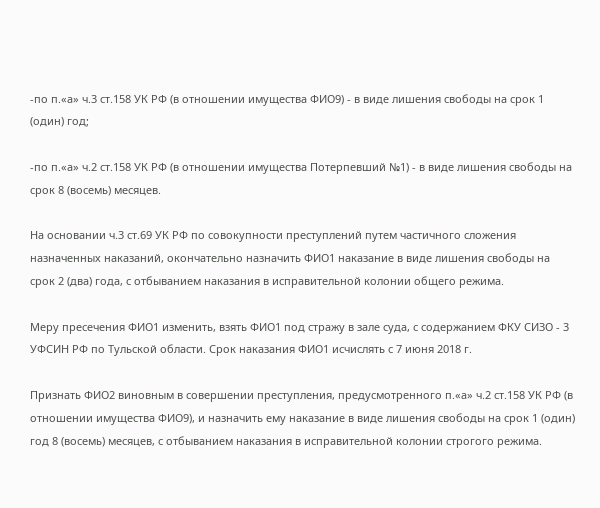-по п.«а» ч.3 ст.158 УК РФ (в отношении имущества ФИО9) - в виде лишения свободы на срок 1 (один) год;

-по п.«а» ч.2 ст.158 УК РФ (в отношении имущества Потерпевший №1) - в виде лишения свободы на срок 8 (восемь) месяцев.

На основании ч.3 ст.69 УК РФ по совокупности преступлений путем частичного сложения назначенных наказаний, окончательно назначить ФИО1 наказание в виде лишения свободы на срок 2 (два) года, с отбыванием наказания в исправительной колонии общего режима.

Меру пресечения ФИО1 изменить, взять ФИО1 под стражу в зале суда, с содержанием ФКУ СИЗО - 3 УФСИН РФ по Тульской области. Срок наказания ФИО1 исчислять с 7 июня 2018 г.

Признать ФИО2 виновным в совершении преступления, предусмотренного п.«а» ч.2 ст.158 УК РФ (в отношении имущества ФИО9), и назначить ему наказание в виде лишения свободы на срок 1 (один) год 8 (восемь) месяцев, с отбыванием наказания в исправительной колонии строгого режима.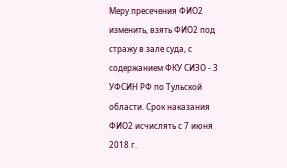Меру пресечения ФИО2 изменить, взять ФИО2 под стражу в зале суда, с содержанием ФКУ СИЗО - 3 УФСИН РФ по Тульской области. Срок наказания ФИО2 исчислять с 7 июня 2018 г.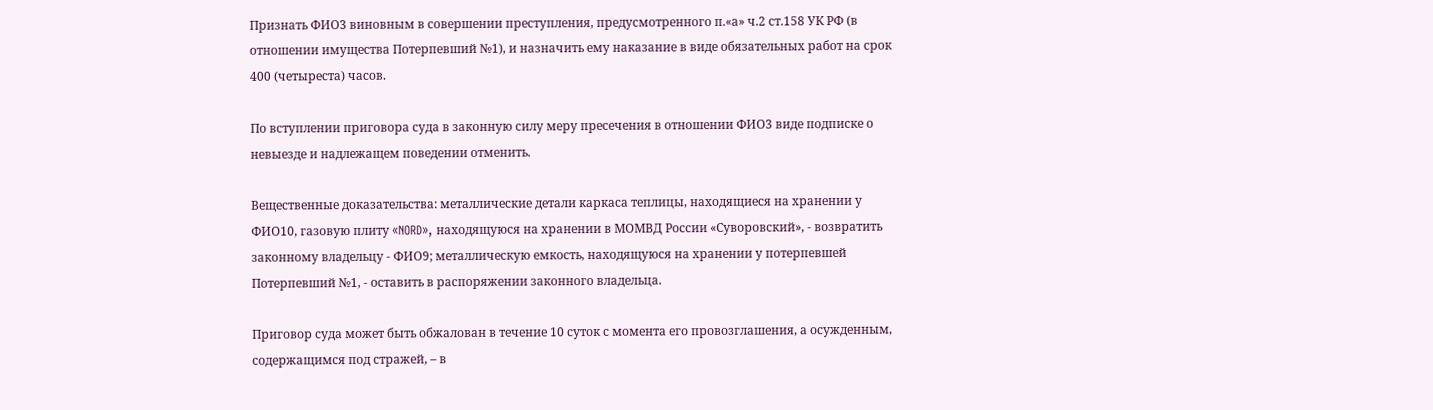Признать ФИО3 виновным в совершении преступления, предусмотренного п.«а» ч.2 ст.158 УК РФ (в отношении имущества Потерпевший №1), и назначить ему наказание в виде обязательных работ на срок 400 (четыреста) часов.

По вступлении приговора суда в законную силу меру пресечения в отношении ФИО3 виде подписке о невыезде и надлежащем поведении отменить.

Вещественные доказательства: металлические детали каркаса теплицы, находящиеся на хранении у ФИО10, газовую плиту «NORD», находящуюся на хранении в МОМВД России «Суворовский», - возвратить законному владельцу - ФИО9; металлическую емкость, находящуюся на хранении у потерпевшей Потерпевший №1, - оставить в распоряжении законного владельца.

Приговор суда может быть обжалован в течение 10 суток с момента его провозглашения, а осужденным, содержащимся под стражей, – в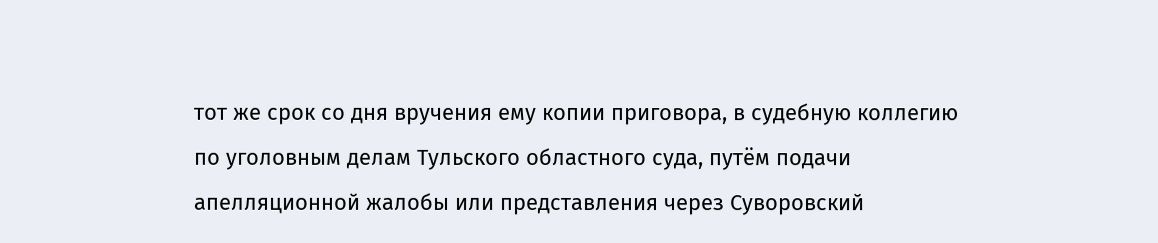тот же срок со дня вручения ему копии приговора, в судебную коллегию по уголовным делам Тульского областного суда, путём подачи апелляционной жалобы или представления через Суворовский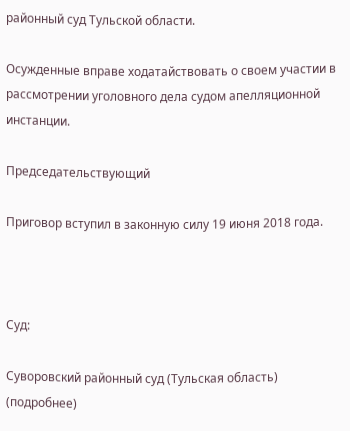районный суд Тульской области.

Осужденные вправе ходатайствовать о своем участии в рассмотрении уголовного дела судом апелляционной инстанции.

Председательствующий

Приговор вступил в законную силу 19 июня 2018 года.



Суд:

Суворовский районный суд (Тульская область) (подробнее)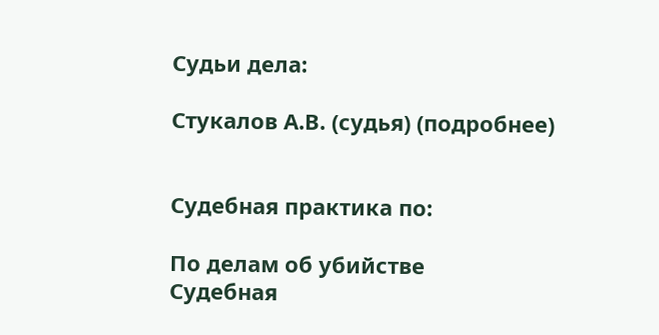Судьи дела:

Стукалов А.В. (судья) (подробнее)


Судебная практика по:

По делам об убийстве
Судебная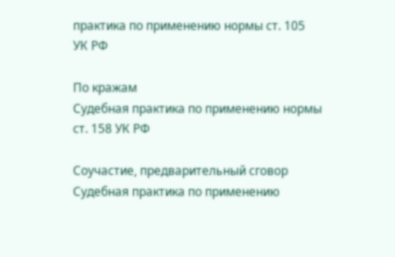практика по применению нормы ст. 105 УК РФ

По кражам
Судебная практика по применению нормы ст. 158 УК РФ

Соучастие, предварительный сговор
Судебная практика по применению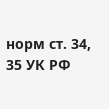норм ст. 34, 35 УК РФ